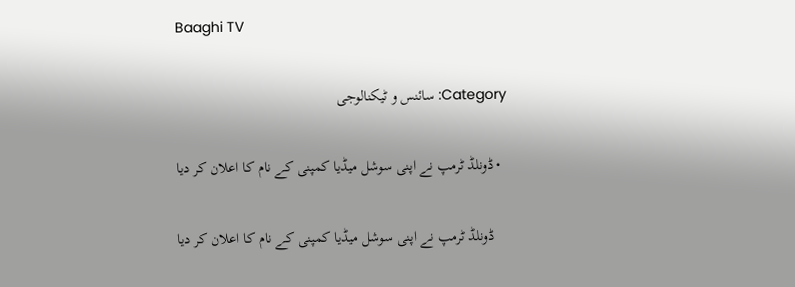Baaghi TV

Category: سائنس و ٹیکنالوجی

  • ڈونلڈ ٹرمپ نے اپنی سوشل میڈیا کمپنی کے نام کا اعلان کر دیا

    ڈونلڈ ٹرمپ نے اپنی سوشل میڈیا کمپنی کے نام کا اعلان کر دیا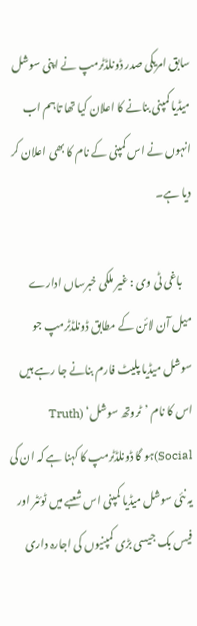سابق امریکی صدر ڈونلڈٹرمپ نے اپنی سوشل میڈیا کمپنی بنانے کا اعلان کیا تھا تاہم اب انہوں نے اس کمپنی کے نام کا بھی اعلان کر دیا ہے۔

    باغی ٹی وی : غیر ملکی خبرساں ادارے میل آن لائن کے مطابق ڈونلڈٹرمپ جو سوشل میڈیا پلیٹ فارم بنانے جا رہے ہیں اس کا نام ’ٹروتھ سوشل‘ (Truth Social)ہو گا ڈونلڈٹرمپ کا کہنا ہے کہ ان کی یہ نئی سوشل میڈیا کمپنی اس شعبے میں ٹوئٹر اور فیس بک جیسی بڑی کمپنیوں کی اجارہ داری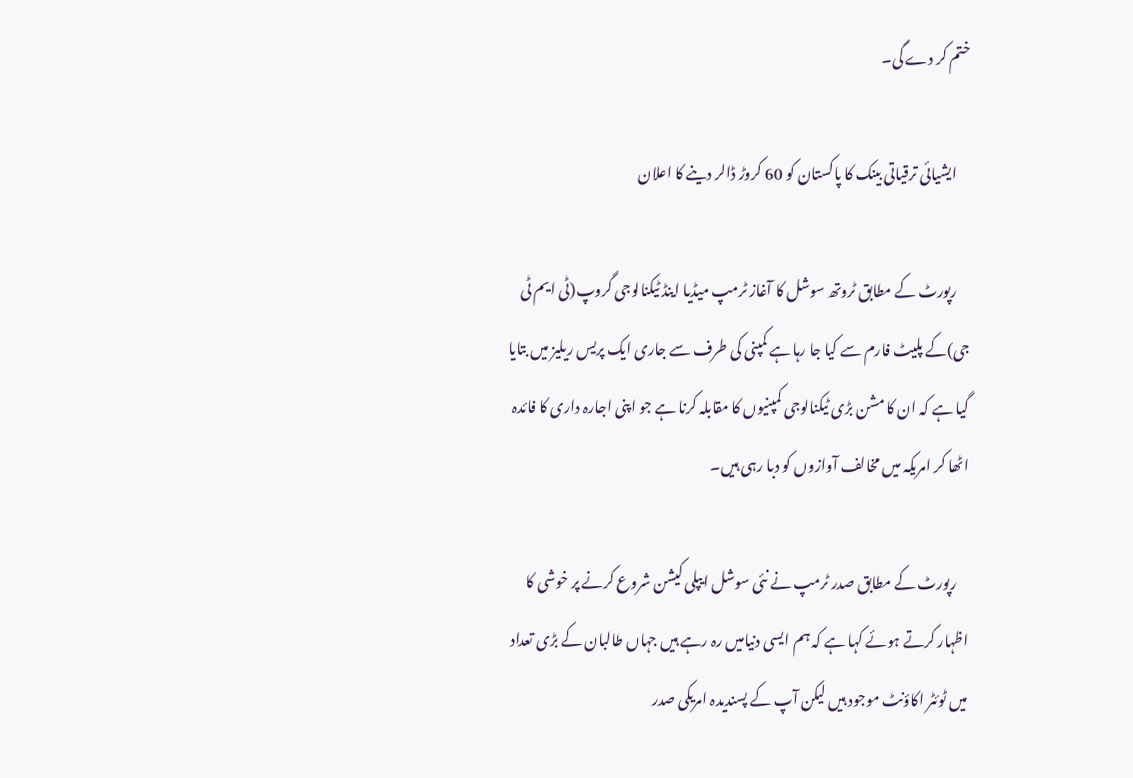ختم کر دے گی۔

    ایشیائی ترقیاتی بینک کا پاکستان کو 60 کروڑ ڈالر دینے کا اعلان

    رپورٹ کے مطابق ٹروتھ سوشل کا آغاز ٹرمپ میڈیا اینڈ ٹیکنالوجی گروپ(ٹی ایم ٹی جی)کے پلیٹ فارم سے کیا جا رہا ہے کمپنی کی طرف سے جاری ایک پریس ریلیز میں بتایا گیا ہے کہ ان کا مشن بڑی ٹیکنالوجی کمپنیوں کا مقابلہ کرنا ہے جو اپنی اجارہ داری کا فائدہ اٹھا کر امریکہ میں مخالف آوازوں کو دبا رہی ہیں۔

    رپورٹ کے مطابق صدر ٹرمپ نے نئی سوشل ایپلی کیشن شروع کرنے پر خوشی کا اظہار کرتے ہوئے کہا ہے کہ ہم ایسی دنیامیں رہ رہے ہیں جہاں طالبان کے بڑی تعداد میں ٹوئٹر اکاؤنٹ موجود ہیں لیکن آپ کے پسندیدہ امریکی صدر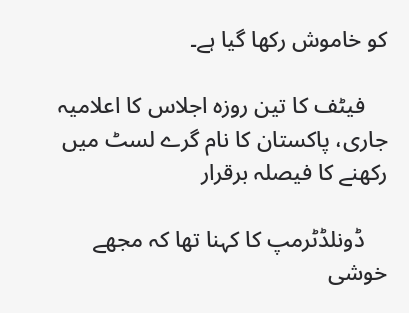کو خاموش رکھا گیا ہے۔

    فیٹف کا تین روزہ اجلاس کا اعلامیہ جاری، پاکستان کا نام گرے لسٹ میں رکھنے کا فیصلہ برقرار

    ڈونلڈٹرمپ کا کہنا تھا کہ مجھے خوشی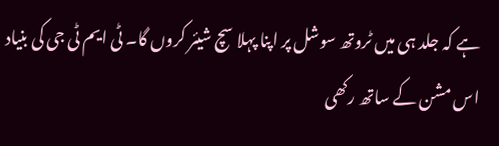ہے کہ جلد ہی میں ٹروتھ سوشل پر اپنا پہلا سچ شیئر کروں گا۔ ٹی ایم ٹی جی کی بنیاد اس مشن کے ساتھ رکھی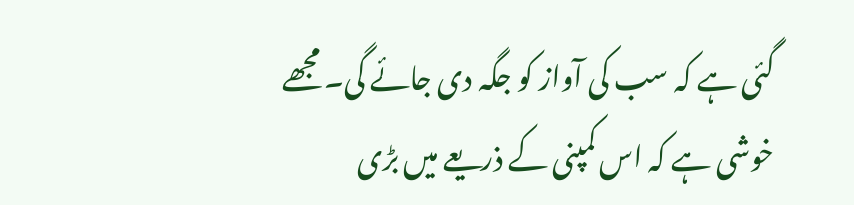گئی ہے کہ سب کی آواز کو جگہ دی جائے گی۔ مجھے خوشی ہے کہ اس کمپنی کے ذریعے میں بڑی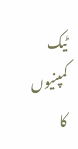ٹیک کمپنیوں کا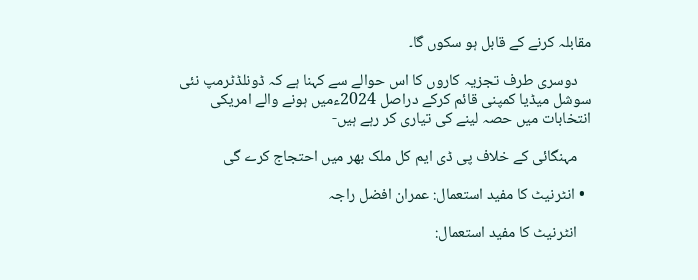مقابلہ کرنے کے قابل ہو سکوں گا۔

    دوسری طرف تجزیہ کاروں کا اس حوالے سے کہنا ہے کہ ڈونلڈٹرمپ نئی سوشل میڈیا کمپنی قائم کرکے دراصل 2024ءمیں ہونے والے امریکی انتخابات میں حصہ لینے کی تیاری کر رہے ہیں-

    مہنگائی کے خلاف پی ڈی ایم کل ملک بھر میں احتجاج کرے گی

  • انٹرنیٹ کا مفید استعمال: عمران افضل راجہ

    انٹرنیٹ کا مفید استعمال: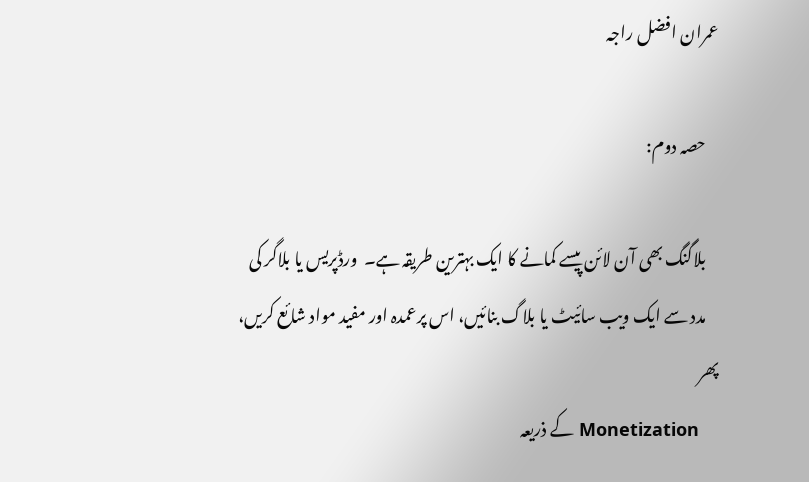عمران افضل راجہ

    حصہ دوم:

    بلاگنگ بھی آن لائن پیسے کمانے کا ایک بہترین طریقہ ہے۔  ورڈپریس یا بلاگر کی
    مدد سے ایک ویب سائیٹ یا بلاگ بنائیں، اس پرعمدہ اور مفید مواد شائع کریں، پھر
    Monetization کے ذریعہ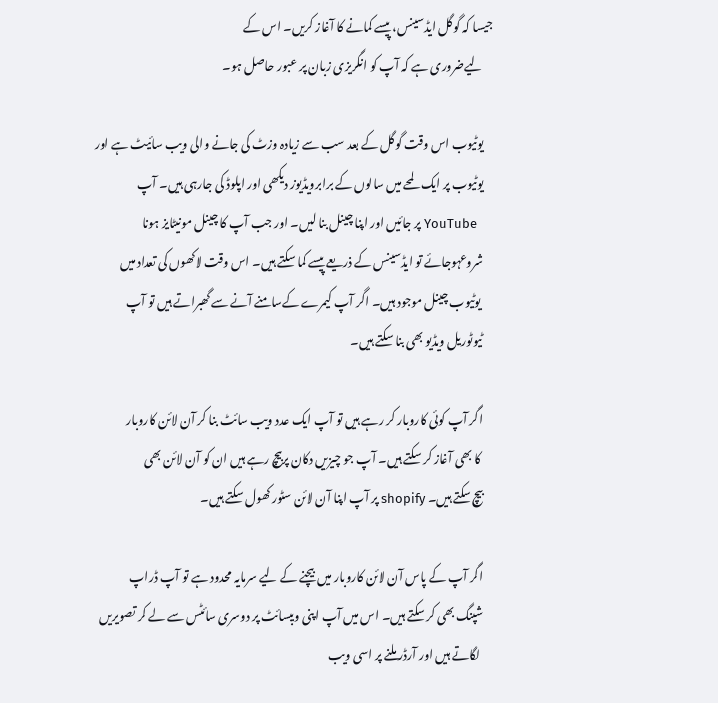جیسا کہ گوگل ایڈسینس، پیسے کمانے کا آغاز کریں۔ اس کے
    لیےضروری ہے کہ آپ کو انگریزی زبان پر عبور حاصل ہو۔

    یوٹیوب اس وقت گوگل کے بعد سب سے زیادہ وزٹ کی جانے والی ویب سائیٹ ہے اور
    یوٹیوب پر ایک لمحے میں سالوں کے برابرویڈیوز دیکھی اور اپلوڈ کی جارہی ہیں۔ آپ
     YouTube پر جائیں اور اپنا چینل بنا لیں۔ اور جب آپ کا چینل مونیٹایز ہونا
    شروعہوجائے تو ایڈسینس کے ذریعے پیسے کما سکتے ہیں۔ اس وقت لاکھوں کی تعداد میں
     یوٹیوب چینل موجود ہیں۔ اگر آپ کیمرے کےسامنے آنے سے گھبراتے ہیں تو آپ
    ٹیوٹوریل ویڈیو بھی بنا سکتے ہیں۔

    اگر آپ کوئی کاروبار کر رہے ہیں تو آپ ایک عدد ویب سائٹ بنا کر آن لائن کاروبار
     کا بھی آغاز کر سکتے ہیں۔ آپ جو چیزیں دکان پربیچ رہے ہیں ان کو آن لائن بھی
    بیچ سکتے ہیں۔ shopify پر آپ اپنا آن لائن سٹور کھول سکتے ہیں۔

    اگر آپ کے پاس آن لائن کاروبار میں بیچنے کے لیے سرمایہ محدود ہے تو آپ ڈراپ
    شپنگ بھی کر سکتے ہیں۔ اس میں آپ اپنی ویبسائٹ پر دوسری سائٹس سے لے کر تصویریں
     لگاتے ہیں اور آرڈر ملنے پر اسی ویب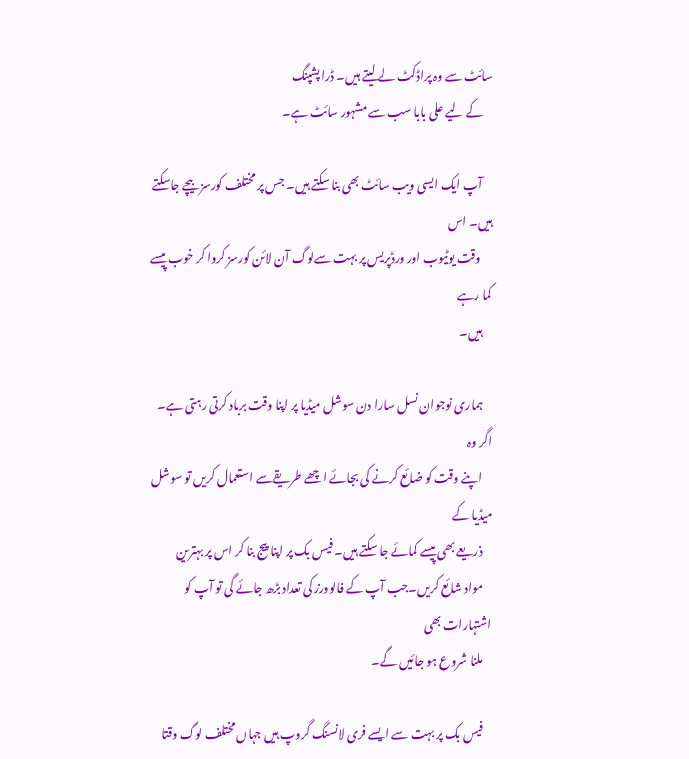سائٹ سے وہ پراڈکٹ لے لیتے ہیں۔ ڈراپشپنگ
    کے لیے علی بابا سب سے مشہور سائٹ ہے۔

    آپ ایک ایسی ویب سائٹ بھی بنا سکتے ہیں۔ جس پر مختلف کورسز بیچے جاسکتے ہیں۔ اس
     وقت یوٹیوب اور ورڈپریس پر بہت سےلوگ آن لائن کورسز کروا کر خوب پیسے کما رہے
    ہیں۔

    ہماری نوجوان نسل سارا دن سوشل میڈیا پر اپنا وقت برباد کرتی رہتی ہے۔ اگر وہ
    اپنے وقت کو ضائع کرنے کی بجائے اچھے طریقےسے استعمال کریں تو سوشل میڈیا کے
    ذریعے بھی پیسے کمائے جا سکتے ہیں۔ فیس بک پر اپنا پیج بنا کر اس پر بہترین
    مواد شائع کریں۔جب آپ کے فالوورز کی تعداد بڑھ جائے گی تو آپ کو اشتہارات بھی
    ملنا شروع ہو جائیں گے۔

    فیس بک پر بہت سے ایسے فری لانسنگ گروپ ہیں جہاں مختلف لوگ وقتا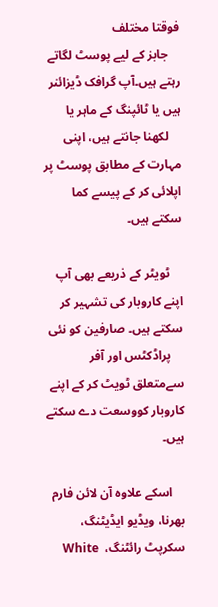فوقتا مختلف
    جابز کے لیے پوسٹ لگاتے رہتے ہیں۔آپ گرافک ڈیزائنر ہیں یا ٹائپنگ کے ماہر یا
    لکھنا جانتے ہیں، اپنی مہارت کے مطابق پوسٹ پر اپلائی کر کے پیسے کما سکتے ہیں۔

    ٹویٹر کے ذریعے بھی آپ اپنے کاروبار کی تشہیر کر سکتے ہیں۔ صارفین کو نئی
    پراڈکٹس اور آفر سےمتعلق ٹویٹ کر کے اپنے کاروبار کووسعت دے سکتے ہیں۔

    اسکے علاوہ آن لائن فارم بھرنا، ویڈیو ایڈیٹنگ، سکرپٹ رائٹنگ،  White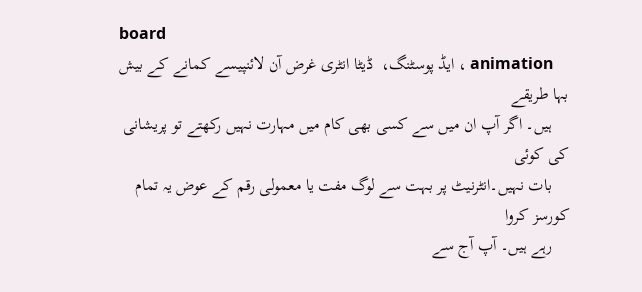board
    animation ، ایڈ پوسٹنگ،  ڈیٹا انٹری غرض آن لائنپیسے کمانے کے بیش بہا طریقے
    ہیں۔ اگر آپ ان میں سے کسی بھی کام میں مہارت نہیں رکھتے تو پریشانی کی کوئی
    بات نہیں۔انٹرنیٹ پر بہت سے لوگ مفت یا معمولی رقم کے عوض یہ تمام کورسز کروا
    رہے ہیں۔ آپ آج سے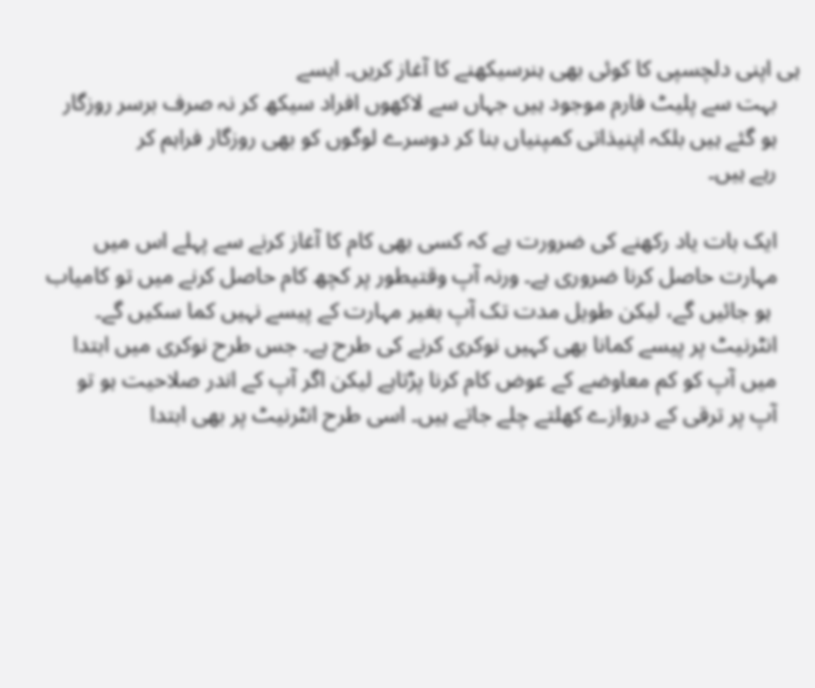ہی اپنی دلچسپی کا کوئی بھی ہنرسیکھنے کا آغاز کریں۔ ایسے
    بہت سے پلیٹ فارم موجود ہیں جہاں سے لاکھوں افراد سیکھ کر نہ صرف برسر روزگار
    ہو گئے ہیں بلکہ اپنیذاتی کمپنیاں بنا کر دوسرے لوگوں کو بھی روزگار فراہم کر
    رہے ہیں۔

    ایک بات یاد رکھنے کی ضرورت ہے کہ کسی بھی کام کا آغاز کرنے سے پہلے اس میں
    مہارت حاصل کرنا ضروری ہے۔ ورنہ آپ وقتیطور پر کچھ کام حاصل کرنے میں تو کامیاب
     ہو جائیں گے، لیکن طویل مدت تک آپ بغیر مہارت کے پیسے نہیں کما سکیں گے۔
    انٹرنیٹ پر پیسے کمانا بھی کہیں نوکری کرنے کی طرح ہے۔ جس طرح نوکری میں ابتدا
    میں آپ کو کم معاوضے کے عوض کام کرنا پڑتاہے لیکن اگر آپ کے اندر صلاحیت ہو تو
    آپ پر ترقی کے دروازے کھلتے چلے جاتے ہیں۔ اسی طرح انٹرنیٹ پر بھی ابتدا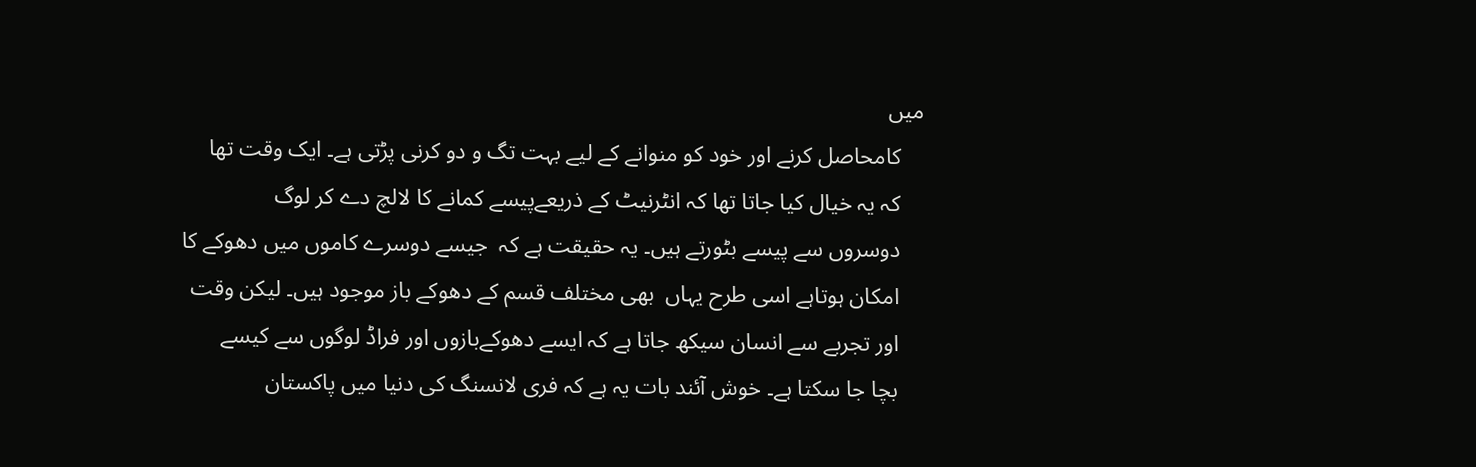میں
    کامحاصل کرنے اور خود کو منوانے کے لیے بہت تگ و دو کرنی پڑتی ہے۔ ایک وقت تھا
    کہ یہ خیال کیا جاتا تھا کہ انٹرنیٹ کے ذریعےپیسے کمانے کا لالچ دے کر لوگ
    دوسروں سے پیسے بٹورتے ہیں۔ یہ حقیقت ہے کہ  جیسے دوسرے کاموں میں دھوکے کا
    امکان ہوتاہے اسی طرح یہاں  بھی مختلف قسم کے دھوکے باز موجود ہیں۔ لیکن وقت
    اور تجربے سے انسان سیکھ جاتا ہے کہ ایسے دھوکےبازوں اور فراڈ لوگوں سے کیسے
    بچا جا سکتا ہے۔ خوش آئند بات یہ ہے کہ فری لانسنگ کی دنیا میں پاکستان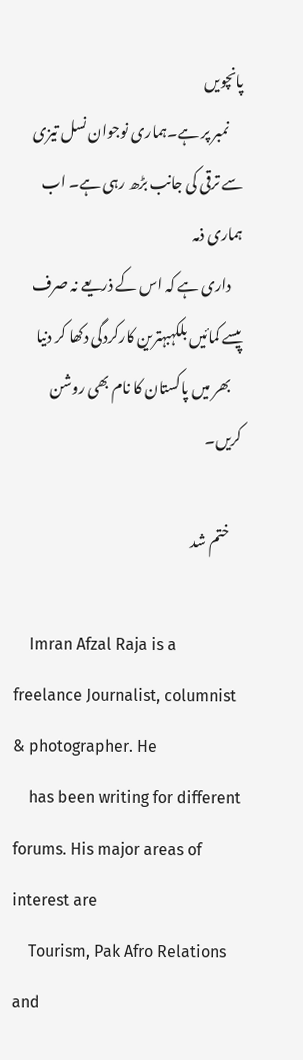پانچویں
     نمبر پر ہے۔ہماری نوجوان نسل تیزی سے ترقی کی جانب بڑھ رہی ہے۔ اب ہماری ذمہ
    داری ہے کہ اس کے ذریعے نہ صرف پیسے کمائیں بلکہبہترین کارکردگی دکھا کر دنیا
    بھر میں پاکستان کا نام بھی روشن کریں۔

    ختم شد

    Imran Afzal Raja is a freelance Journalist, columnist & photographer. He
    has been writing for different forums. His major areas of interest are
    Tourism, Pak Afro Relations and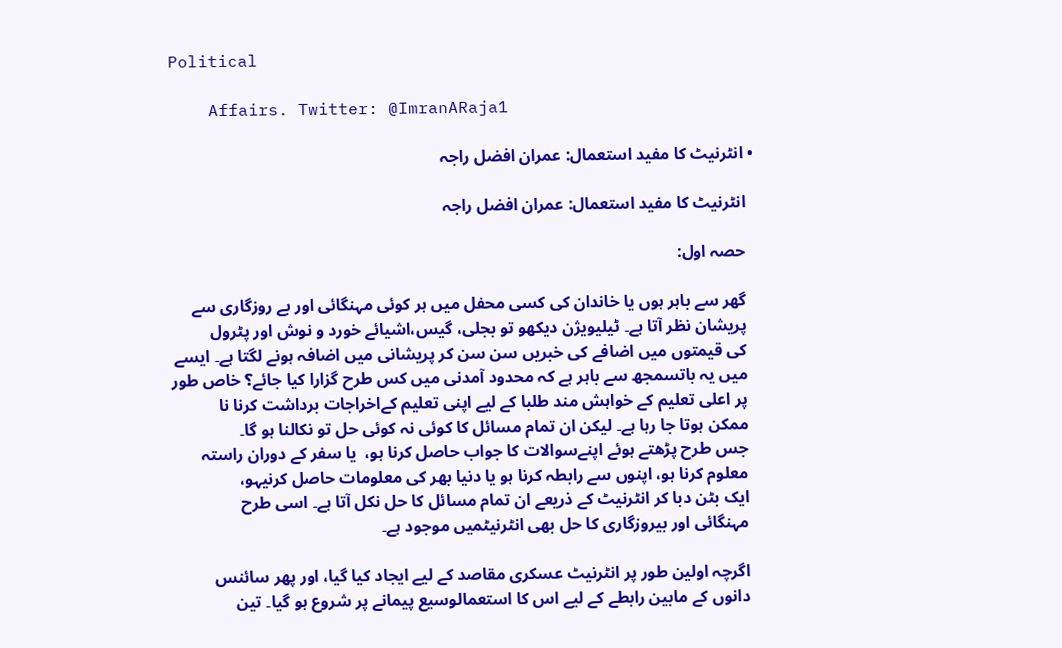Political

    Affairs. Twitter: @ImranARaja1

  • انٹرنیٹ کا مفید استعمال: عمران افضل راجہ

    انٹرنیٹ کا مفید استعمال: عمران افضل راجہ

    حصہ اول:

    گھر سے باہر ہوں یا خاندان کی کسی محفل میں ہر کوئی مہنگائی اور بے روزگاری سے
    پریشان نظر آتا ہے۔ ٹیلیویژن دیکھو تو بجلی، گیس،اشیائے خورد و نوش اور پٹرول
    کی قیمتوں میں اضافے کی خبریں سن سن کر پریشانی میں اضافہ ہونے لگتا ہے۔ ایسے
    میں یہ باتسمجھ سے باہر ہے کہ محدود آمدنی میں کس طرح گزارا کیا جائے؟ خاص طور
    پر اعلی تعلیم کے خواہش مند طلبا کے لیے اپنی تعلیم کےاخراجات برداشت کرنا نا
    ممکن ہوتا جا رہا ہے۔ لیکن ان تمام مسائل کا کوئی نہ کوئی حل تو نکالنا ہو گا۔
    جس طرح پڑھتے ہوئے اپنےسوالات کا جواب حاصل کرنا ہو،  یا سفر کے دوران راستہ
    معلوم کرنا ہو، اپنوں سے رابطہ کرنا ہو یا دنیا بھر کی معلومات حاصل کرنیہو،
    ایک بٹن دبا کر انٹرنیٹ کے ذریعے ان تمام مسائل کا حل نکل آتا ہے۔ اسی طرح
    مہنگائی اور بیروزگاری کا حل بھی انٹرنیٹمیں موجود ہے۔

    اگرچہ اولین طور پر انٹرنیٹ عسکری مقاصد کے لیے ایجاد کیا گیا، اور پھر سائنس
    دانوں کے مابین رابطے کے لیے اس کا استعمالوسیع پیمانے پر شروع ہو گیا۔ تین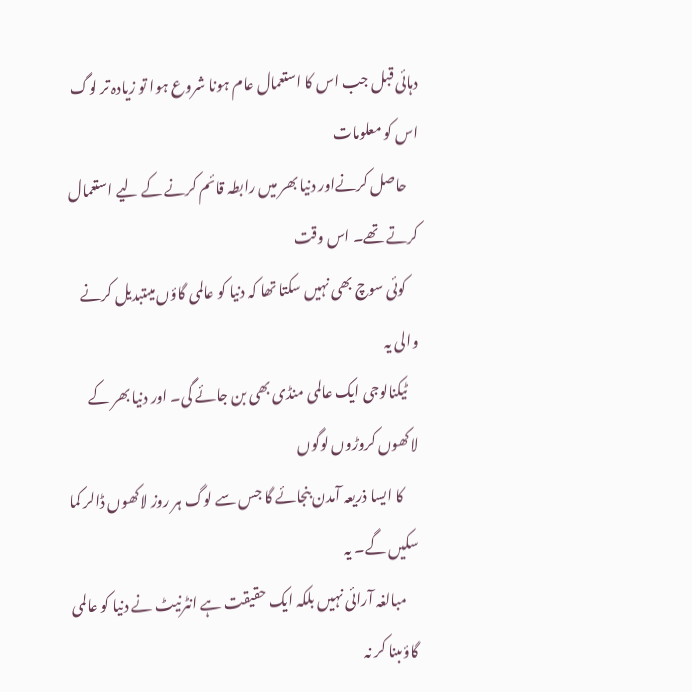دہائی قبل جب اس کا استعمال عام ہونا شروع ہوا تو زیادہ تر لوگ اس کو معلومات
    حاصل کرنےاور دنیا بھر میں رابطہ قائم کرنے کے لیے استعمال کرتے تھے۔ اس وقت
    کوئی سوچ بھی نہیں سکتا تھا کہ دنیا کو عالمی گاؤں میںتبدیل کرنے والی یہ
    ٹیکنالوجی ایک عالمی منڈی بھی بن جائے گی۔ اور دنیا بھر کے لاکھوں کروڑوں لوگوں
     کا ایسا ذریعہ آمدن بنجائے گا جس سے لوگ ہر روز لاکھوں ڈالر کما سکیں گے۔ یہ
    مبالغہ آرائی نہیں بلکہ ایک حقیقت ہے انٹرنیٹ نے دنیا کو عالمی گاؤںبنا کر نہ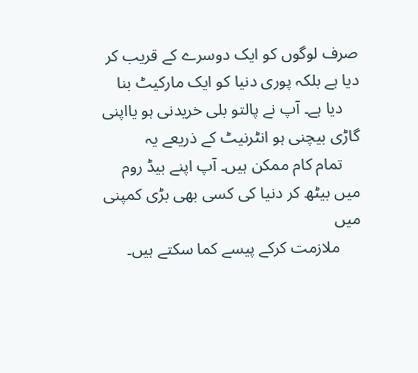صرف لوگوں کو ایک دوسرے کے قریب کر دیا ہے بلکہ پوری دنیا کو ایک مارکیٹ بنا
    دیا ہے۔ آپ نے پالتو بلی خریدنی ہو یااپنی گاڑی بیچنی ہو انٹرنیٹ کے ذریعے یہ
    تمام کام ممکن ہیں۔ آپ اپنے بیڈ روم میں بیٹھ کر دنیا کی کسی بھی بڑی کمپنی میں
     ملازمت کرکے پیسے کما سکتے ہیں۔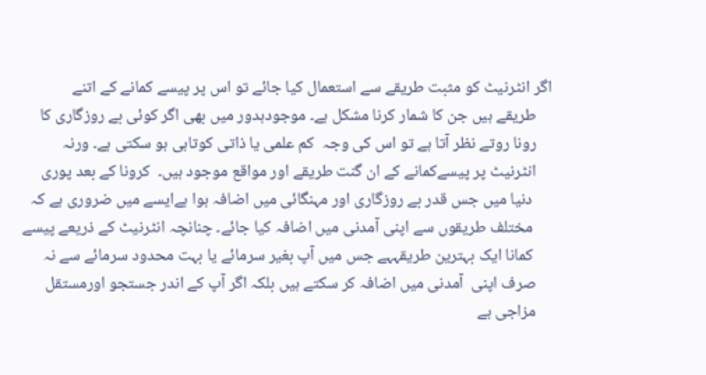اگر انٹرنیٹ کو مثبت طریقے سے استعمال کیا جائے تو اس پر پیسے کمانے کے اتنے
    طریقے ہیں جن کا شمار کرنا مشکل ہے۔ موجودہدور میں بھی اگر کوئی بے روزگاری کا
    رونا روتے نظر آتا ہے تو اس کی وجہ  کم علمی یا ذاتی کوتاہی ہو سکتی ہے۔ ورنہ
    انٹرنیٹ پر پیسےکمانے کے ان گنت طریقے اور مواقع موجود ہیں۔  کرونا کے بعد پوری
     دنیا میں جس قدر بے روزگاری اور مہنگائی میں اضافہ ہوا ہےایسے میں ضروری ہے کہ
     مختلف طریقوں سے اپنی آمدنی میں اضافہ کیا جائے۔ چنانچہ انٹرنیٹ کے ذریعے پیسے
     کمانا ایک بہترین طریقہہے جس میں آپ بغیر سرمائے یا بہت محدود سرمائے سے نہ
    صرف اپنی  آمدنی میں اضافہ کر سکتے ہیں بلکہ اگر آپ کے اندر جستجو اورمستقل
    مزاجی ہے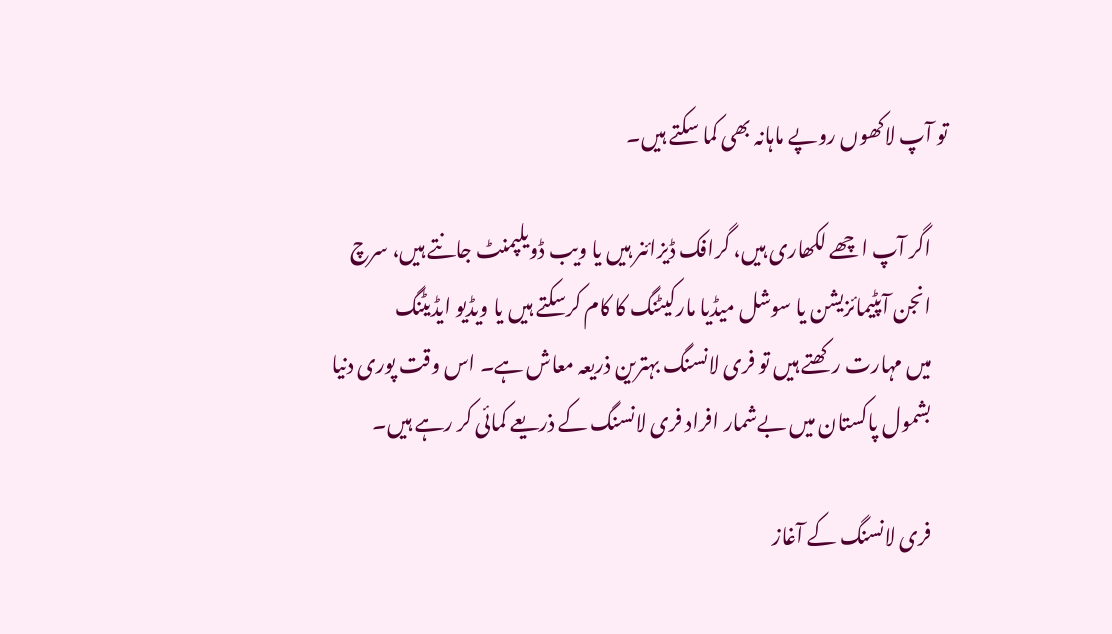تو آپ لاکھوں روپے ماہانہ بھی کما سکتے ہیں۔

    اگر آپ اچھے لکھاری ہیں، گرافک ڈیزائنر ہیں یا ویب ڈویلپمنٹ جانتے ہیں، سرچ
    انجن آپٹیمائزیشن یا سوشل میڈیا مارکیٹنگ کا کام کرسکتے ہیں یا ویڈیو ایڈیٹنگ
    میں مہارت رکھتے ہیں تو فری لانسنگ بہترین ذریعہ معاش ہے۔ اس وقت پوری دنیا
    بشمول پاکستان میں بےشمار افراد فری لانسنگ کے ذریعے کمائی کر رہے ہیں۔

    فری لانسنگ کے آغاز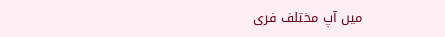میں آپ مختلف فری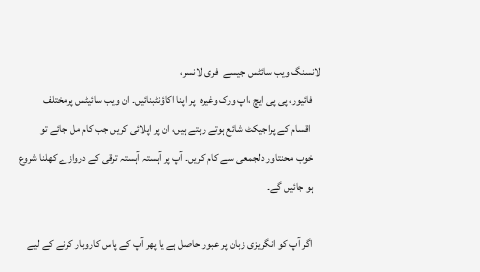لانسنگ ویب سائٹس جیسے  فری لانسر،
    فائیور، پی پی ایچ ،اپ ورک وغیرہ  پر اپنا اکاؤنٹبنائیں۔ ان ویب سائیٹس پرمختلف
     اقسام کے پراجیکٹ شائع ہوتے رہتے ہیں، ان پر اپلائی کریں جب کام مل جائے تو
    خوب محنتاور دلجمعی سے کام کریں۔ آپ پر آہستہ آہستہ ترقی کے دروازے کھلنا شروع
    ہو جائیں گے۔

    اگر آپ کو انگریزی زبان پر عبور حاصل ہے یا پھر آپ کے پاس کاروبار کرنے کے لیے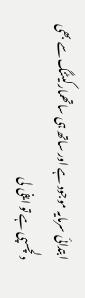ابتدائی سرمایہ موجود ہے اور ساتھ ہی ساتھمارکیٹنگ سے بھی دلچسپی ہے تو ایفی لی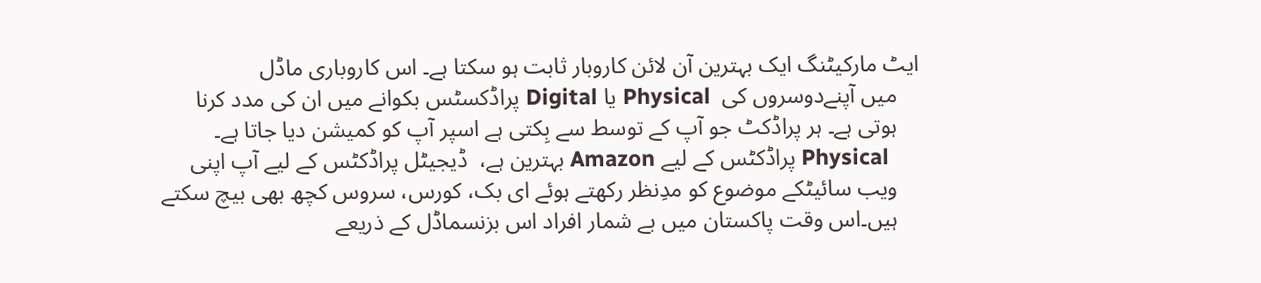ایٹ مارکیٹنگ ایک بہترین آن لائن کاروبار ثابت ہو سکتا ہے۔ اس کاروباری ماڈل
    میں آپنےدوسروں کی  Physical یا Digital پراڈکسٹس بکوانے میں ان کی مدد کرنا
    ہوتی ہے۔ ہر پراڈکٹ جو آپ کے توسط سے بِکتی ہے اسپر آپ کو کمیشن دیا جاتا ہے۔
     Physical پراڈکٹس کے لیے Amazon بہترین ہے،  ڈیجیٹل پراڈکٹس کے لیے آپ اپنی
    ویب سائیٹکے موضوع کو مدِنظر رکھتے ہوئے ای بک، کورس، سروس کچھ بھی بیچ سکتے
    ہیں۔اس وقت پاکستان میں بے شمار افراد اس بزنسماڈل کے ذریعے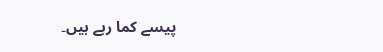پیسے کما رہے ہیں۔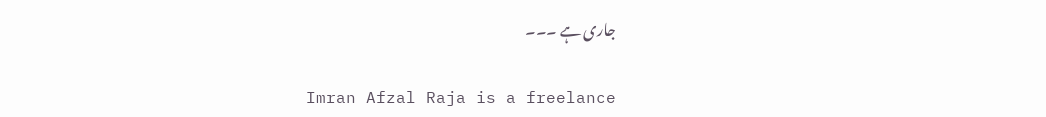جاری ہے ۔۔۔

    Imran Afzal Raja is a freelance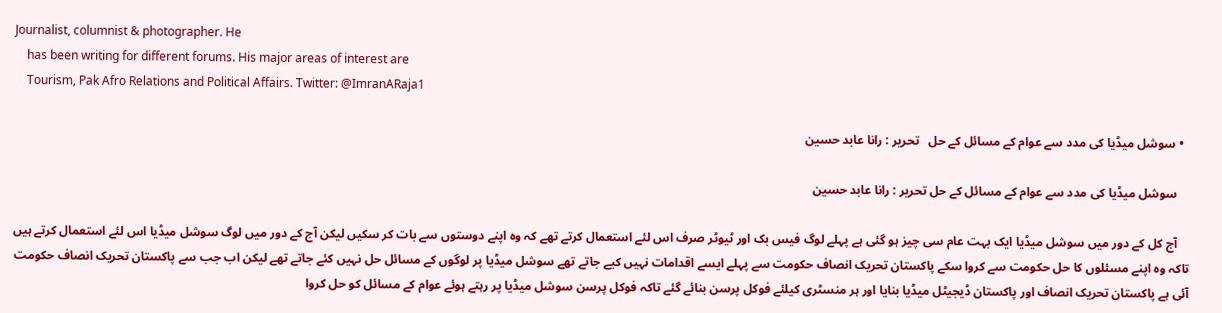Journalist, columnist & photographer. He
    has been writing for different forums. His major areas of interest are
    Tourism, Pak Afro Relations and Political Affairs. Twitter: @ImranARaja1

  • سوشل میڈیا کی مدد سے عوام کے مسائل کے حل   تحریر : رانا عابد حسین

    سوشل میڈیا کی مدد سے عوام کے مسائل کے حل تحریر : رانا عابد حسین

    آج کل کے دور میں سوشل میڈیا ایک بہت عام سی چیز ہو گئی ہے پہلے لوگ فیس بک اور ٹیوٹر صرف اس لئے استعمال کرتے تھے کہ وہ اپنے دوستوں سے بات کر سکیں لیکن آج کے دور میں لوگ سوشل میڈیا اس لئے استعمال کرتے ہیں تاکہ وہ اپنے مسئلوں کا حل حکومت سے کروا سکے پاکستان تحریک انصاف حکومت سے پہلے ایسے اقدامات نہیں کیے جاتے تھے سوشل میڈیا پر لوگوں کے مسائل حل نہیں کئے جاتے تھے لیکن اب جب سے پاکستان تحریک انصاف حکومت آئی ہے پاکستان تحریک انصاف اور پاکستان ڈیجیٹل میڈیا بنایا اور ہر منسٹری کیلئے فوکل پرسن بنائے گئے تاکہ فوکل پرسن سوشل میڈیا پر رہتے ہوئے عوام کے مسائل کو حل کروا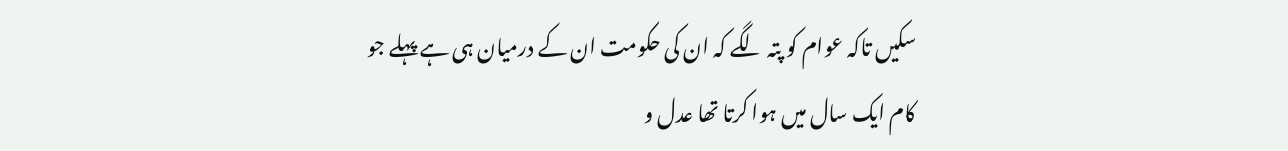سکیں تاکہ عوام کو پتہ لگے کہ ان کی حکومت ان کے درمیان ہی ہے پہلے جو کام ایک سال میں ہوا کرتا تھا عدل و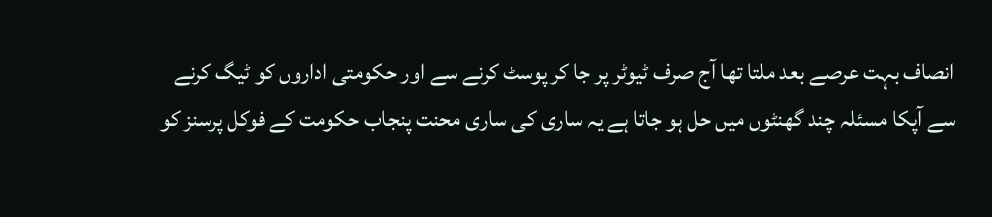انصاف بہت عرصے بعد ملتا تھا آج صرف ٹیوٹر پر جا کر پوسٹ کرنے سے اور حکومتی اداروں کو ٹیگ کرنے سے آپکا مسئلہ چند گھنٹوں میں حل ہو جاتا ہے یہ ساری کی ساری محنت پنجاب حکومت کے فوکل پرسنز کو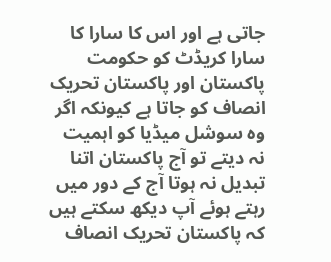جاتی ہے اور اس کا سارا کا سارا کریڈٹ کو حکومت پاکستان اور پاکستان تحریک انصاف کو جاتا ہے کیونکہ اگر وہ سوشل میڈیا کو اہمیت نہ دیتے تو آج پاکستان اتنا تبدیل نہ ہوتا آج کے دور میں رہتے ہوئے آپ دیکھ سکتے ہیں کہ پاکستان تحریک انصاف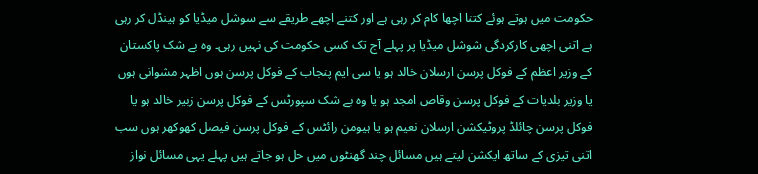حکومت میں ہوتے ہوئے کتنا اچھا کام کر رہی ہے اور کتنے اچھے طریقے سے سوشل میڈیا کو ہینڈل کر رہی ہے اتنی اچھی کارکردگی شوشل میڈیا پر پہلے آج تک کسی حکومت کی نہیں رہی۔ وہ بے شک پاکستان کے وزیر اعظم کے فوکل پرسن ارسلان خالد ہو یا سی ایم پنجاب کے فوکل پرسن ہوں اظہر مشوانی ہوں یا وزیر بلدیات کے فوکل پرسن وقاص امجد ہو یا وہ بے شک سپورٹس کے فوکل پرسن زبیر خالد ہو یا فوکل پرسن چائلڈ پروٹیکشن ارسلان نعیم ہو یا ہیومن رائٹس کے فوکل پرسن فیصل کھوکھر ہوں سب اتنی تیزی کے ساتھ ایکشن لیتے ہیں مسائل چند گھنٹوں میں حل ہو جاتے ہیں پہلے یہی مسائل نواز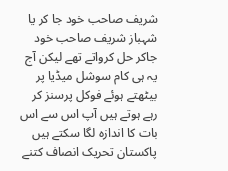شریف صاحب خود جا کر یا شہباز شریف صاحب خود جاکر حل کرواتے تھے لیکن آج یہ ہی کام سوشل میڈیا پر بیٹھتے ہوئے فوکل پرسنز کر رہے ہوتے ہیں آپ اس سے اس بات کا اندازہ لگا سکتے ہیں پاکستان تحریک انصاف کتنے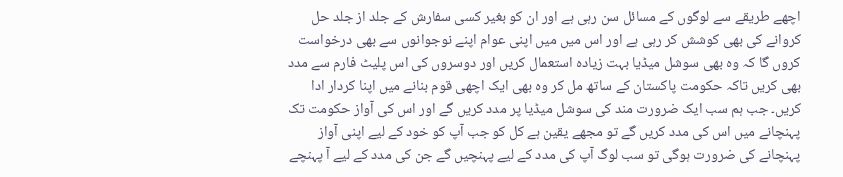اچھے طریقے سے لوگوں کے مسائل سن رہی ہے اور ان کو بغیر کسی سفارش کے جلد از جلد حل کروانے کی بھی کوشش کر رہی ہے اور اس میں میں اپنی عوام اپنے نوجوانوں سے بھی درخواست کروں گا کہ وہ بھی سوشل میڈیا بہت زیادہ استعمال کریں اور دوسروں کی اس پلیٹ فارم سے مدد بھی کریں تاکہ حکومت پاکستان کے ساتھ مل کر وہ بھی ایک اچھی قوم بنانے میں اپنا کردار ادا کریں۔ جب ہم سب ایک ضرورت مند کی سوشل میڈیا پر مدد کریں گے اور اس کی آواز حکومت تک پہنچانے میں اس کی مدد کریں گے تو مجھے یقین ہے کل کو جب آپ کو خود کے لیے اپنی آواز پہنچانے کی ضرورت ہوگی تو سب لوگ آپ کی مدد کے لیے پہنچیں گے جن کی مدد کے لیے آ پہنچے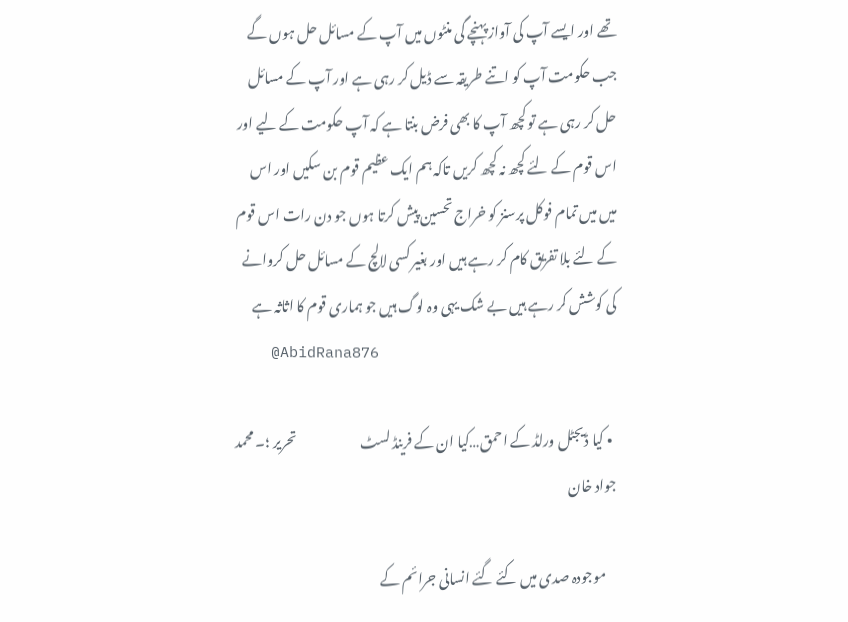تھے اور ایسے آپ کی آواز پہنچے گی منٹوں میں آپ کے مسائل حل ہوں گے جب حکومت آپ کو اتنے طریقہ سے ڈیل کر رہی ہے اور آپ کے مسائل حل کر رہی ہے تو کچھ آپ کا بھی فرض بنتا ہے کہ آپ حکومت کے لیے اور اس قوم کے لئے کچھ نہ کچھ کریں تاکہ ہم ایک عظیم قوم بن سکیں اور اس میں میں تمام فوکل پرسنز کو خراج تحسین پیش کرتا ہوں جو دن رات اس قوم کے لئے بلا تفریق کام کر رہے ہیں اور بغیر کسی لالچ کے مسائل حل کروانے کی کوشش کر رہے ہیں بے شک یہی وہ لوگ ہیں جو ہماری قوم کا اثاثہ ہے
    @AbidRana876

  • کیا ڈیجٹل ورلڈ کے احمق…کیا ان کے فرینڈ لسٹ                        تحریر ؛۔ محمد جواد خان

    موجودہ صدی میں کئے گئے انسانی جرائم کے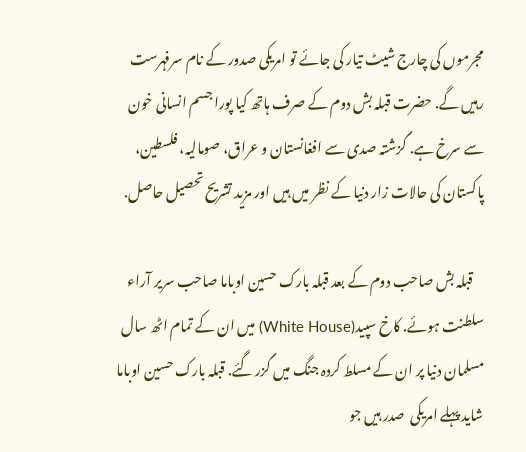مجرموں کی چارج شیٹ تیار کی جائے تو امریکی صدور کے نام سرفہرست رہیں گے. حضرت قبلہ بش دوم کے صرف ہاتھ کیا پورا جسم انسانی خون سے سرخ ہے. گزشتہ صدی سے افغانستان و عراق، صومالیہ، فلسطین، پاکستان کی حالات زار دنیا کے نظر میں ہیں اور مزید تشریح تحصیل حاصل.

    قبلہ بش صاحب دوم کے بعد قبلہ بارک حسین اوباما صاحب سریر آراء سلطنت ہوئے. کاخ سپید(White House) میں ان کے تمام اٹھ سال مسلمان دنیا پر ان کے مسلط کردہ جنگ میں گزر گئے. قبلہ بارک حسین اوباما شاید پہلے امریکی  صدر ہیں جو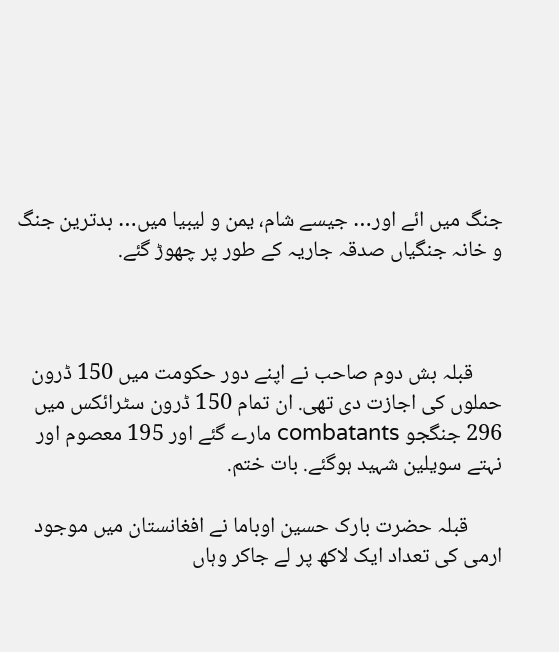جنگ میں ائے اور… جیسے شام، یمن و لیبیا میں… بدترین جنگ و خانہ جنگیاں صدقہ جاریہ کے طور پر چھوڑ گئے.



      قبلہ بش دوم صاحب نے اپنے دور حکومت میں 150 ڈرون حملوں کی اجازت دی تھی. ان تمام 150 ڈرون سٹرائکس میں 296 جنگجو combatants مارے گئے اور 195 معصوم اور نہتے سویلین شہید ہوگئے. بات ختم.

       قبلہ حضرت بارک حسین اوباما نے افغانستان میں موجود ارمی کی تعداد ایک لاکھ پر لے جاکر وہاں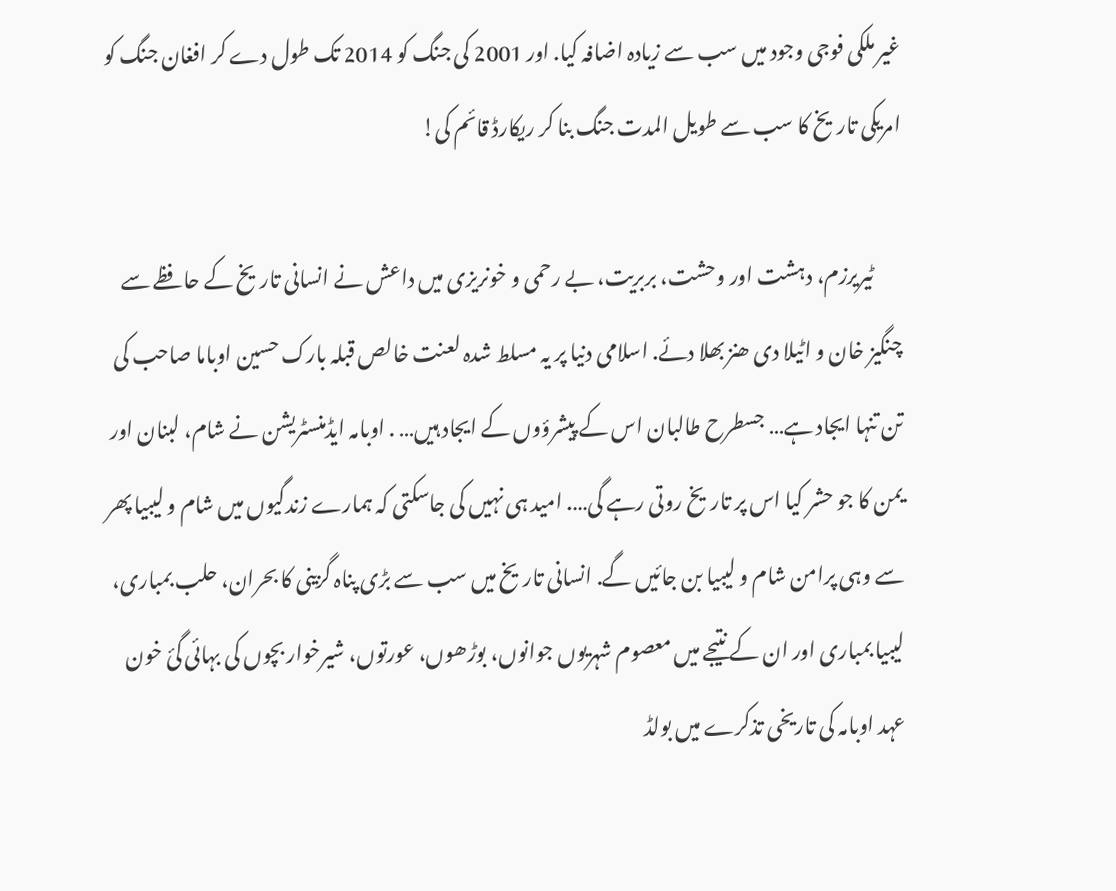غیر ملکی فوجی وجود میں سب سے زیادہ اضافہ کیا. اور 2001 کی جنگ کو 2014 تک طول دے کر افغان جنگ کو امریکی تاریخ کا سب سے طویل المدت جنگ بنا کر ریکارڈ قائم کی!

       ٹیریرزم، دہشت اور وحشت، بربریت، بے رحمی و خونریزی میں داعش نے انسانی تاریخ کے حافظے سے چنگیز خان و اٹیلا دی ھنز بھلا دئے. اسلامی دنیا پر یہ مسلط شدہ لعنت خالص قبلہ بارک حسین اوباما صاحب کی تن تنہا ایجاد ہے… جسطرح طالبان اس کے پیشرؤوں کے ایجاد ہیں… . اوبامہ ایڈمنسٹریشن نے شام، لبنان اور یمن کا جو حشر کیا اس پر تاریخ روتی رہے گی…. امید ہی نہیں کی جاسکتی کہ ہمارے زندگیوں میں شام و لیبیا پھر سے وہی پرامن شام و لیبیا بن جائیں گے. انسانی تاریخ میں سب سے بڑی پناہ گزینی کا بحران، حلب بمباری، لیبیا بمباری اور ان کے نتیجے میں معصوم شہریوں جوانوں، بوڑھوں، عورتوں، شیرخوار بچوں کی بہائی گئ خون عہد اوبامہ کی تاریخی تذکرے میں بولڈ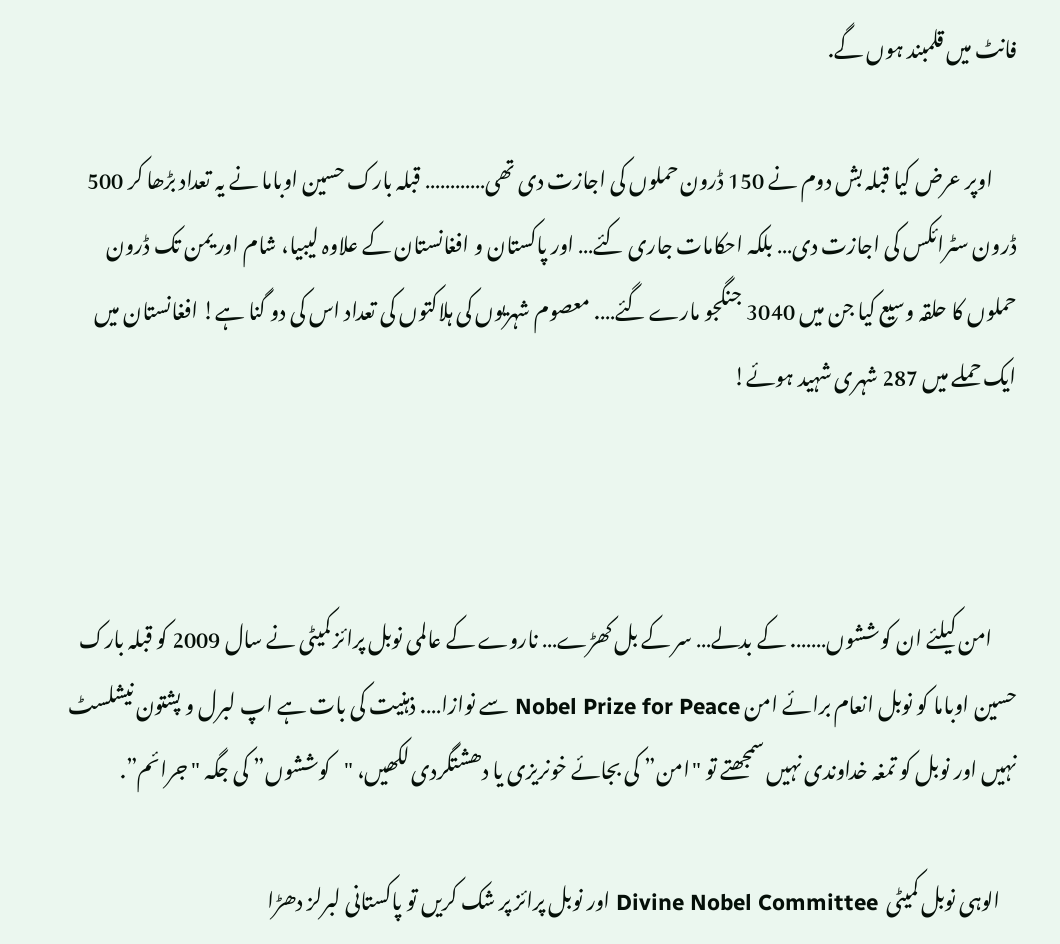فانٹ میں قلمبند ہوں گے.

      اوپر عرض کیا قبلہ بش دوم نے 150 ڈرون حملوں کی اجازت دی تھی………… قبلہ بارک حسین اوباما نے یہ تعداد بڑھا کر 500 ڈرون سٹرائکس کی اجازت دی… بلکہ احکامات جاری کئے… اور پاکستان و افغانستان کے علاوہ لیبیا، شام اور یمن تک ڈرون حملوں کا حلقہ وسیع کیا جن میں 3040 جنگجو مارے گئے…. معصوم شہریوں کی ہلاکتوں کی تعداد اس کی دو گنا ہے! افغانستان میں ایک حملے میں 287 شہری شہید ہوئے!



      امن کیلئے ان کوششوں……. کے بدلے… سر کے بل کھڑے… ناروے کے عالمی نوبل پرائز کمیٹی نے سال 2009 کو قبلہ بارک حسین اوباما کو نوبل انعام برائے امن Nobel Prize for Peace سے نوازا…. ذہنیت کی بات ہے اپ لبرل و پشتون نیشلسٹ نہیں اور نوبل کو تمغہ خداوندی نہیں سمجھتے تو "امن” کی بجائے خونریزی یا دھشتگردی لکھیں، "کوششوں” کی جگہ "جرائم”.

    الوہی نوبل کمیٹی  Divine Nobel Committee اور نوبل پرائز پر شک کریں تو پاکستانی لبرلز دھڑا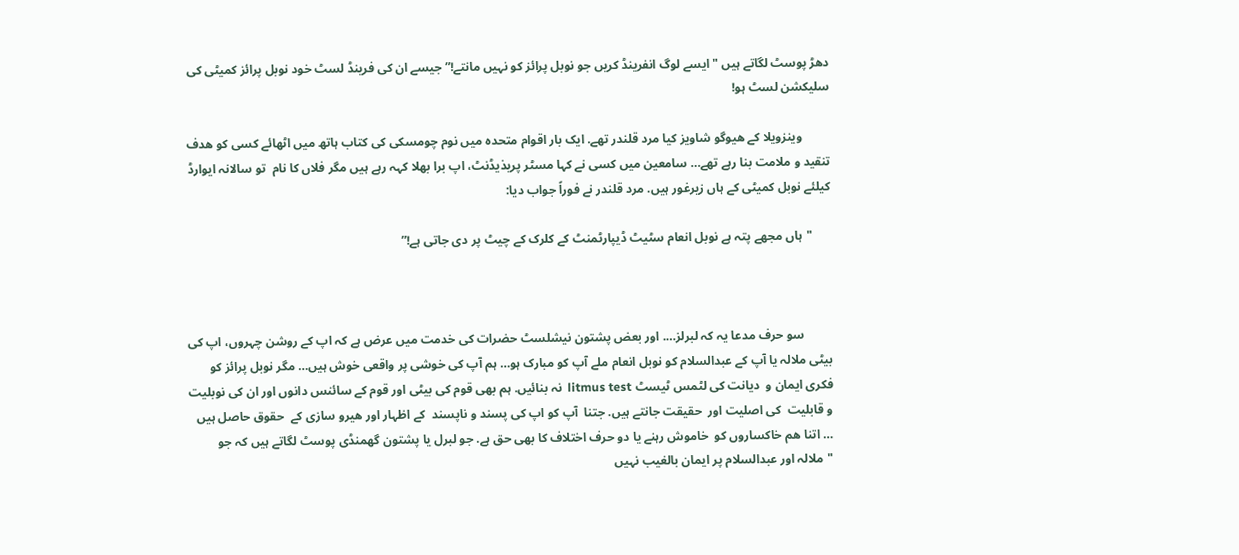دھڑ پوسٹ لگاتے ہیں "ایسے لوگ انفرینڈ کریں جو نوبل پرائز کو نہیں مانتے!” جیسے ان کی فرینڈ لسٹ خود نوبل پرائز کمیٹی کی سلیکشن لسٹ ہو!

         وینزویلا کے ھیوگو شاویز کیا مرد قلندر تھے. ایک بار اقوام متحدہ میں نوم چومسکی کی کتاب ہاتھ میں اٹھائے کسی کو ھدف تنقید و ملامت بنا رہے تھے… سامعین میں کسی نے کہا مسٹر پریذیڈنٹ، اپ برا بھلا کہہ رہے ہیں مگر فلاں کا نام  تو سالانہ ایوارڈ کیلئے نوبل کمیٹی کے ہاں زیرغور ہیں. مرد قلندر نے فوراً جواب دیا:

      "ہاں مجھے پتہ ہے نوبل انعام سٹیٹ ڈیپارٹمنٹ کے کلرک کے چیٹ پر دی جاتی ہے!”



         سو حرف مدعا یہ کہ لبرلز…. اور بعض پشتون نیشلسٹ حضرات کی خدمت میں عرض ہے کہ اپ کے روشن چہروں، اپ کی بیٹی ملالہ یا آپ کے عبدالسلام کو نوبل انعام ملے آپ کو مبارک ہو… ہم آپ کی خوشی پر واقعی خوش ہیں… مگر نوبل پرائز کو فکری ایمان و  دیانت کی لٹمس ٹیسٹ litmus test  نہ بنائیں. ہم بھی قوم کی بیٹی اور قوم کے سائنس دانوں اور ان کی نوبلیت و قابلیت  کی اصلیت اور  حقیقت جانتے ہیں. جتنا  آپ کو اپ کی پسند و ناپسند  کے اظہار اور ھیرو سازی کے  حقوق حاصل ہیں … اتنا ھم خاکساروں کو  خاموش رہنے یا دو حرف اختلاف کا بھی حق ہے. جو لبرل یا پشتون گھمنڈی پوسٹ لگاتے ہیں کہ جو "ملالہ اور عبدالسلام پر ایمان بالغیب نہیں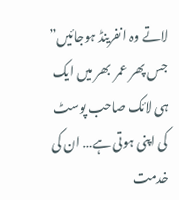لاتے وہ انفرینڈ ہوجائیں” جس پھر عمر  بھر میں ایک ہی لائک صاحب پوسٹ کی اپنی ہوتی ہے… ان کی خدمت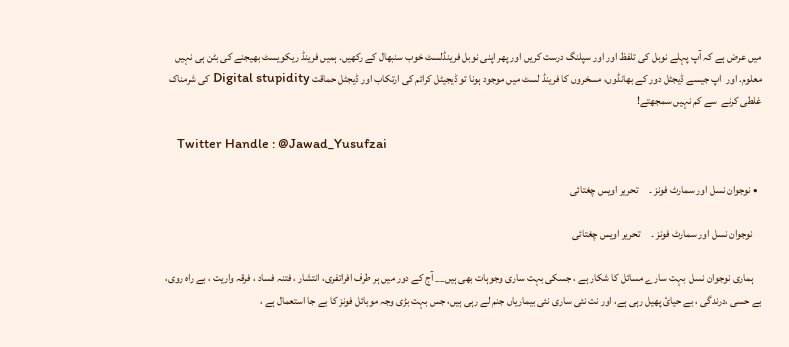میں عرض ہے کہ آپ پہلے نوبل کی تلفظ اور اور سپلنگ درست کریں اور پھر اپنی نوبل فرینڈلسٹ خوب سنبھال کے رکھیں. ہمیں فرینڈ ریکویسٹ بھیجنے کی بٹن ہی نہیں معلوم. اور  اپ جیسے ڈیجٹل دور کے بھانڈوں، مسخروں کا فرینڈ لسٹ میں موجود ہونا تو ڈیجیٹل کرائم کی ارتکاب اور ڈیجٹل حماقت Digital stupidity کی شرمناک غلطی کرنے  سے کم نہیں سمجھتے!

    Twitter Handle : @Jawad_Yusufzai

  • نوجوان نسل اور سمارٹ فونز ۔     تحریر اویس چغتائی

    نوجوان نسل اور سمارٹ فونز ۔     تحریر اویس چغتائی

    ہماری نوجوان نسل  بہت سارے مسائل کا شکار ہے ، جسکی بہت ساری وجوہات بھی ہیں__ آج کے دور میں ہر طرف افراتفری، انتشار ، فتنہ فساد ، فرقہ واریت ، بے راہ روی، بے حسی ،درندگی ، بے حیائ پھیل رہی ہے، اور نت نئی ساری نئی بیماریاں جنم لے رہی ہیں، جس بہت بڑی وجہ موبائل فونز کا بے جا استعمال ہے ،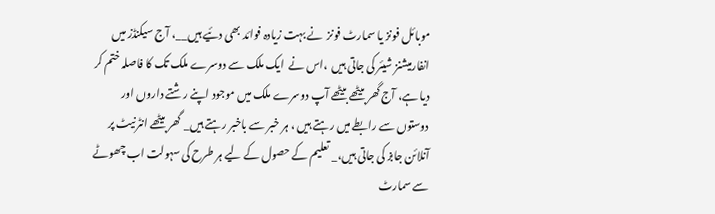موبائل فونز یا سمارٹ فونز  نے بہت زیادہ فوائد بھی دئیے ہیں__، آج سیکنڈز میں انفارمیشنز شیئر کی جاتی ہیں  ،اس نے  ایک ملک سے دوسرے ملک تک کا فاصلہ ختم کر دیا ہے، آج گھر بیٹھے بیٹھے آپ دوسرے ملک میں موجود اپنے رشتے داروں اور دوستوں سے رابطے میں رہتے ہیں ، ہر خبر سے باخبر رہتے ہیں_ گھر بیٹھے انٹرنیٹ پر آنلائن جابز کی جاتی ہیں،_ تعلیم کے حصول کے لیے ہر طرح کی سہولت اب چھوٹے سے سمارٹ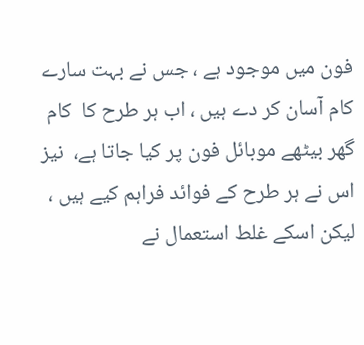فون میں موجود ہے ، جس نے بہت سارے کام آسان کر دے ہیں ، اب ہر طرح کا  کام گھر بیٹھے موبائل فون پر کیا جاتا ہے،  نیز اس نے ہر طرح کے فوائد فراہم کیے ہیں ، لیکن اسکے غلط استعمال نے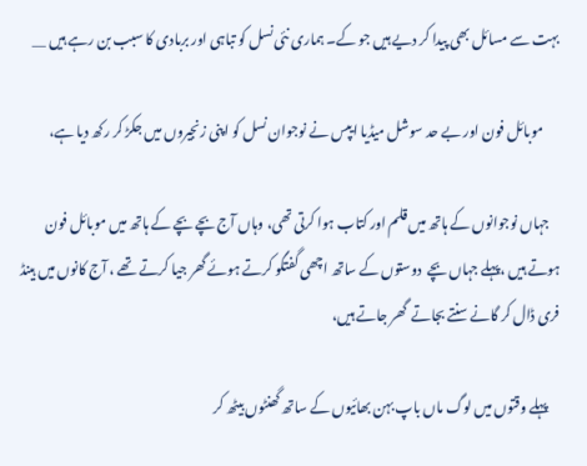بہت سے مسائل بھی پیدا کر دیے ہیں جو کے۔ ہماری نئی نسل کو تباہی اور بربادی کا سبب بن رہے ہیں __

      موبائل فون اور بے حد سوشل میڈیا ایپس نے نوجوان نسل کو اپنی زنجیروں میں جکڑ کر رکھ دیا ہے،

    جہاں نوجوانوں کے ہاتھ میں قلم اور کتاب ہوا کرتی تھی، وہاں آج بچے بچے کے ہاتھ میں موبائل فون ہوتے ہیں ،پہلے جہاں بچے  دوستوں کے ساتھ اچھی گفتگو کرتے ہوئے گھر جیا کرتے تھے ، آج کانوں میں ہینڈ فری ڈال کر گانے سنتے بجاتے  گھر جاتے ہیں،

    پہلے وقتوں میں لوگ ماں باپ بہن بھائیوں کے ساتھ گھنٹوں بیٹھ کر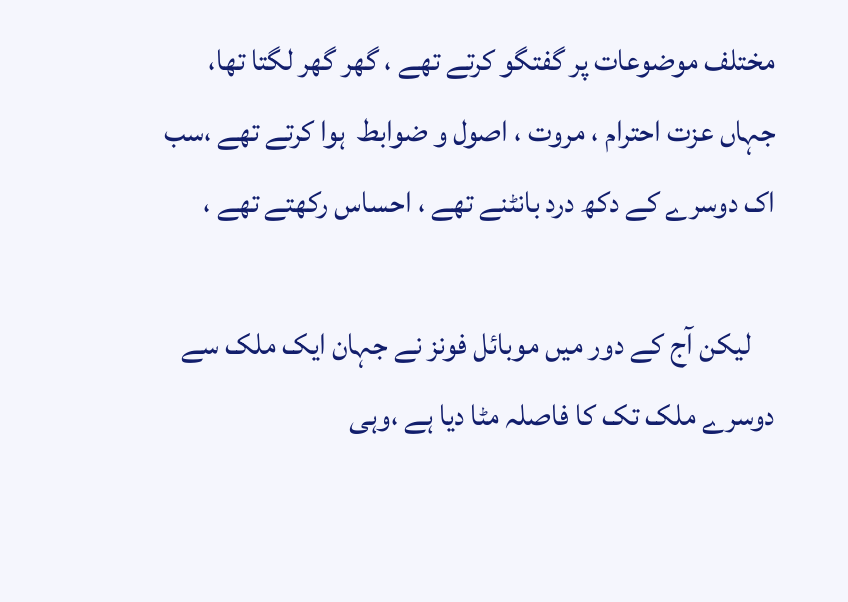مختلف موضوعات پر گفتگو کرتے تھے ، گھر گھر لگتا تھا، جہاں عزت احترام ، مروت ، اصول و ضوابط  ہوا کرتے تھے ،سب اک دوسرے کے دکھ درد بانٹنے تھے ، احساس رکھتے تھے ،

    لیکن آج کے دور میں موبائل فونز نے جہان ایک ملک سے دوسرے ملک تک کا فاصلہ مٹا دیا ہے ،وہی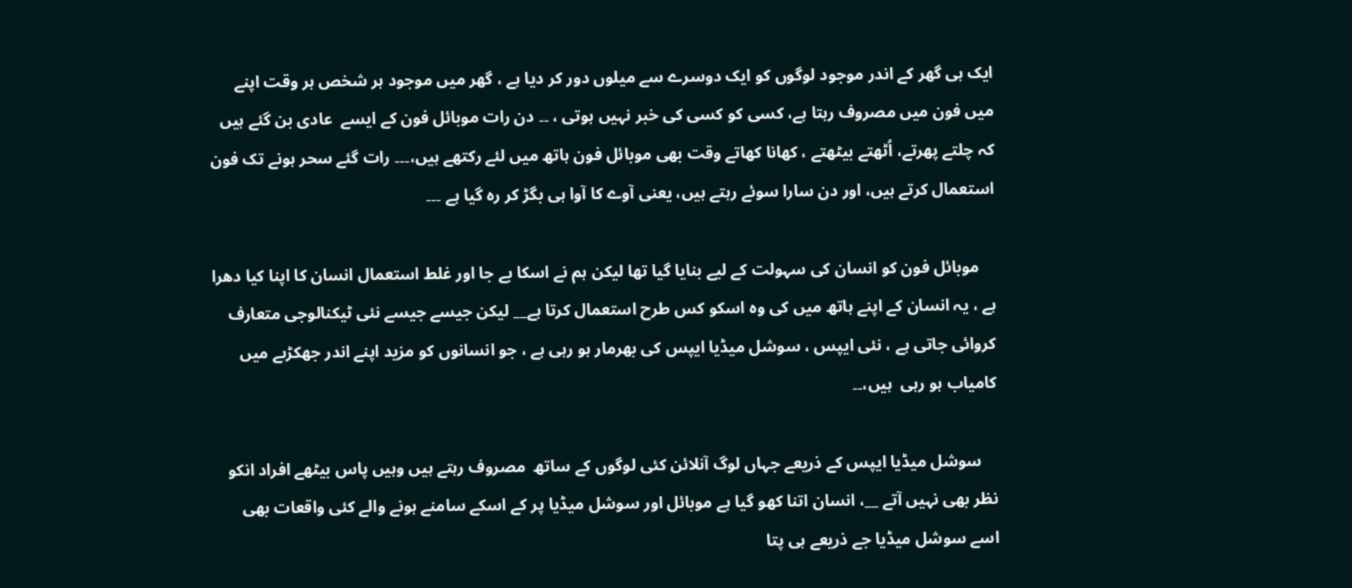ایک ہی گھر کے اندر موجود لوگوں کو ایک دوسرے سے میلوں دور کر دیا ہے ، گھر میں موجود ہر شخص ہر وقت اپنے میں فون میں مصروف رہتا ہے، کسی کو کسی کی خبر نہیں ہوتی ، ۔۔ دن رات موبائل فون کے ایسے  عادی بن گئے ہیں کہ چلتے پھرتے، اُٹھتے بیٹھتے ، کھانا کھاتے وقت بھی موبائل فون ہاتھ میں لئے رکتھے ہیں،۔۔۔ رات گئے سحر ہونے تک فون استعمال کرتے ہیں، اور دن سارا سوئے رہتے ہیں، یعنی آوے کا آوا ہی بگڑ کر رہ گیا ہے ۔۔۔

    موبائل فون کو انسان کی سہولت کے لیے بنایا گیا تھا لیکن ہم نے اسکا بے جا اور غلط استعمال انسان کا اپنا کیا دھرا ہے ، یہ انسان کے اپنے ہاتھ میں کی وہ اسکو کس طرح استعمال کرتا ہے__ لیکن جیسے جیسے نئی ٹیکنالوجی متعارف کروائی جاتی ہے ، نئی ایپس ، سوشل میڈیا ایپس کی بھرمار ہو رہی ہے ، جو انسانوں کو مزید اپنے اندر جھکڑںے میں کامیاب ہو رہی  ہیں،۔۔

    سوشل میڈیا ایپس کے ذریعے جہاں لوگ آنلائن کئی لوگوں کے ساتھ  مصروف رہتے ہیں وہیں پاس بیٹھے افراد انکو نظر بھی نہیں آتے __، انسان اتنا کھو گیا ہے موبائل اور سوشل میڈیا پر کے اسکے سامنے ہونے والے کئی واقعات بھی اسے سوشل میڈیا جے ذریعے ہی پتا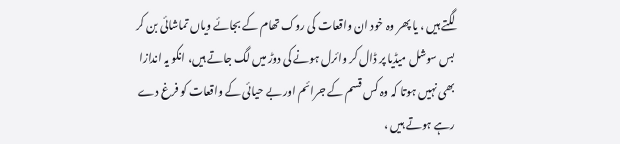لگتے ہیں ، یا پھر وہ خود ان واقعات کی روک تھام کے بجائے ویاں تماشائی بن کر بس سوشل میڈیا پر ڈال کر وائرل ہونے کی دوڑ میں لگ جاتے ہیں، انکو یہ اندازا بھی نہیں ہوتا کہ وہ کس قسم کے جرائم اور بے حیائی کے واقعات کو فرغ دے رہے ہوتے ہیں ،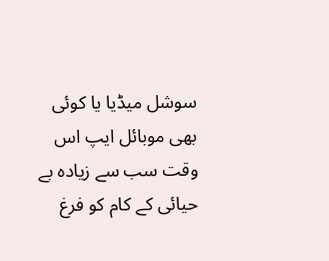سوشل میڈیا یا کوئی بھی موبائل ایپ اس وقت سب سے زیادہ بے حیائی کے کام کو فرغ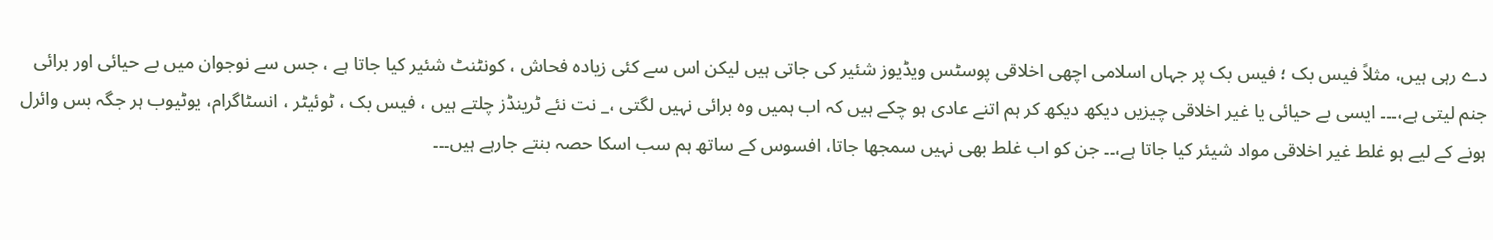دے رہی ہیں، مثلاً فیس بک ؛ فیس بک پر جہاں اسلامی اچھی اخلاقی پوسٹس ویڈیوز شئیر کی جاتی ہیں لیکن اس سے کئی زیادہ فحاش ، کونٹنٹ شئیر کیا جاتا ہے ، جس سے نوجوان میں بے حیائی اور برائی جنم لیتی ہے،۔۔۔ ایسی بے حیائی یا غیر اخلاقی چیزیں دیکھ دیکھ کر ہم اتنے عادی ہو چکے ہیں کہ اب ہمیں وہ برائی نہیں لگتی ،_ نت نئے ٹرینڈز چلتے ہیں ، فیس بک ، ٹوئیٹر ، انسٹاگرام، یوٹیوب ہر جگہ بس وائرل ہونے کے لیے ہو غلط غیر اخلاقی مواد شیئر کیا جاتا ہے،۔۔ جن کو اب غلط بھی نہیں سمجھا جاتا، افسوس کے ساتھ ہم سب اسکا حصہ بنتے جارہے ہیں۔۔۔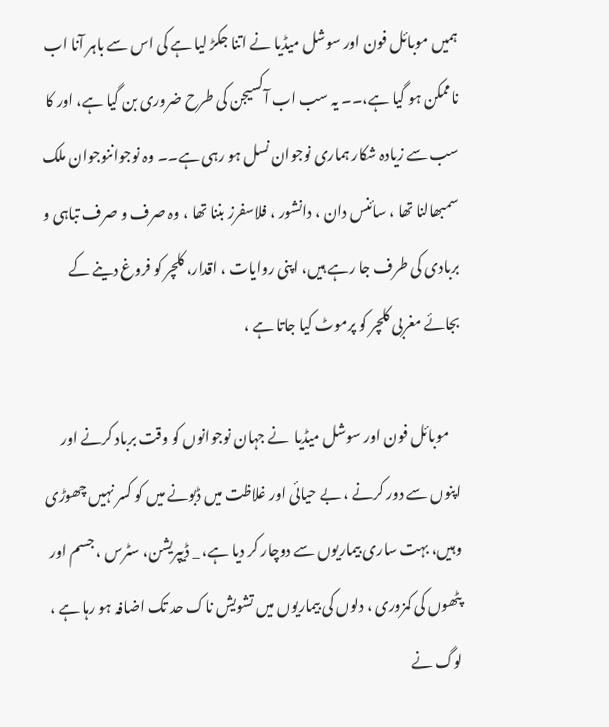ہمیں موبائل فون اور سوشل میڈیا نے اتنا جکڑ لیا ہے کی اس سے باہر آنا اب ناممکن ہو گیا ہے،۔۔ یہ سب اب آکسیجن کی طرح ضروری بن گیا ہے، اور کا سب سے زیادہ شکار ہماری نوجوان نسل ہو رہی ہے۔۔ وہ نوجواننوجوان ملک سمبھالنا تھا ، سائنس دان ، دانشور ، فلاسفرز بننا تھا ، وہ صرف و صرف تباہی و بربادی کی طرف جا رہے ہیں، اپنی روایات ، اقدار، کلچر کو فروغ دینے کے بجائے مغربی کلچر کو پرموٹ کیا جاتا ہے ،

    موبائل فون اور سوشل میڈیا  نے جہان نوجوانوں کو وقت برباد کرنے اور اپنوں سے دور کرنے ، بے حیائی اور غلاظت میں ڈبونے میں کو کسر نہیں چھوڑی وہیں، بہت ساری بیماریوں سے دوچار کر دیا ہے، _ ڈیپریشن، سٹرس ، جسم اور پٹھوں کی کمزوری ، دلوں کی بیماریوں میں تشویش ناک حد تک اضافہ ہو رہا ہے ،  لوگ نے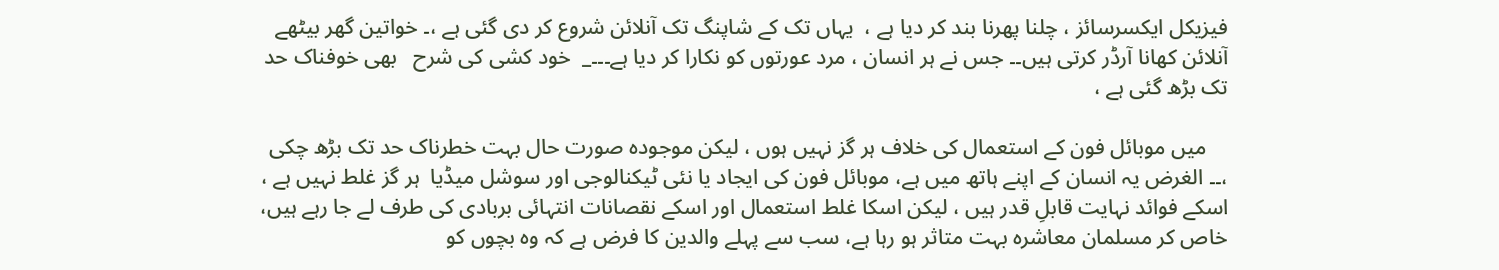فیزیکل ایکسرسائز ، چلنا پھرنا بند کر دیا ہے ،  یہاں تک کے شاپنگ تک آنلائن شروع کر دی گئی ہے ،۔ خواتین گھر بیٹھے آنلائن کھانا آرڈر کرتی ہیں۔۔ جس نے ہر انسان ، مرد عورتوں کو نکارا کر دیا ہے۔۔۔_  خود کشی کی شرح   بھی خوفناک حد تک بڑھ گئی ہے ،

    میں موبائل فون کے استعمال کی خلاف ہر گز نہیں ہوں ، لیکن موجودہ صورت حال بہت خطرناک حد تک بڑھ چکی  ،۔۔ الغرض یہ انسان کے اپنے ہاتھ میں ہے، موبائل فون کی ایجاد یا نئی ٹیکنالوجی اور سوشل میڈیا  ہر گز غلط نہیں ہے ، اسکے فوائد نہایت قابلِ قدر ہیں ، لیکن اسکا غلط استعمال اور اسکے نقصانات انتہائی بربادی کی طرف لے جا رہے ہیں، خاص کر مسلمان معاشرہ بہت متاثر ہو رہا ہے، سب سے پہلے والدین کا فرض ہے کہ وہ بچوں کو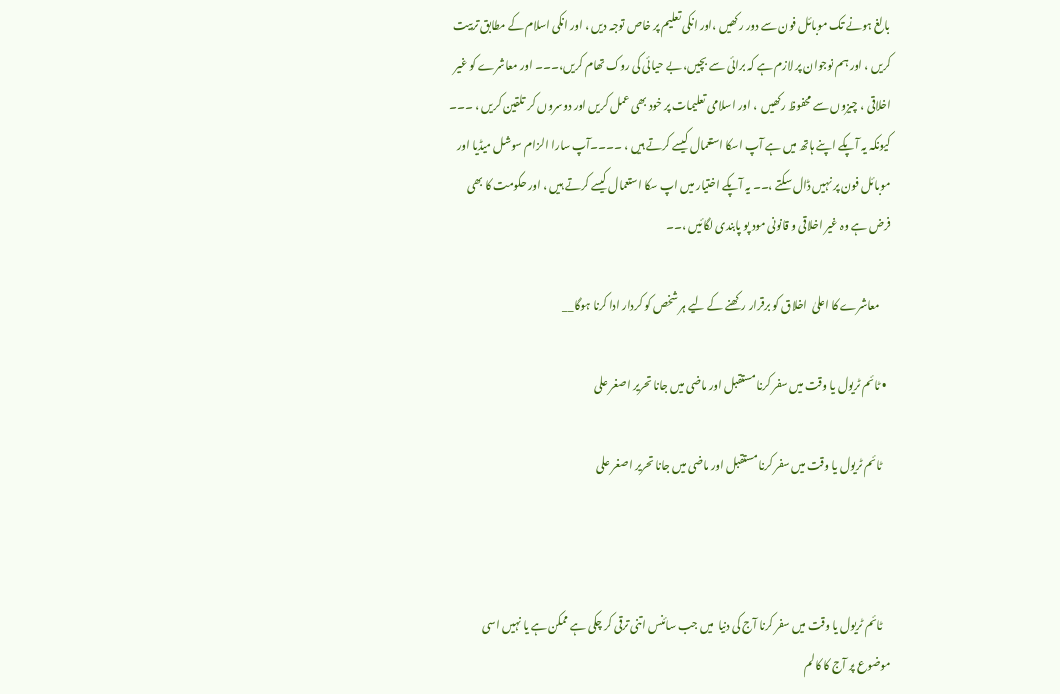بالغ ہونے تک موبائل فون سے دور رکھیں ،اور انکی تعلیم پر خاص توجہ دیں ، اور انکی اسلام کے مطابق تربیت کریں ، اور ہم نوجوان پر لازم ہے کہ برائی سے بچیں، بے حیائی کی روک تھام کریں،۔۔۔ اور معاشرے کو غیر اخلاقی ، چیزوں سے محفوظ رکھیں  ، اور اسلامی تعلیمات پر خود بھی عمل کریں اور دوسروں کر تلقین کریں ، ۔۔۔ کیونکہ یہ آپکے اپنے ہاتھ میں ہے آپ اسکا استعمال کیسے کرتے ہیں ، ۔۔۔۔آپ سارا الزام سوشل میڈیا اور موبائل فون پر نہیں ڈال سکتے ،۔۔ یہ آپکے اختیار میں اپ سکا استعمال کیسے کرتے ہیں ، اور حکومت کا بھی فرض ہے وہ غیر اخلاقی و قانونی مود پو پابندی لگائیں ،۔۔

     معاشرے کا اعلیٰ  اخلاق کو برقرار رکھنے کے لیے ہر شخص کو کردار ادا کرنا ہوگا__

  • ٹائم ٹریول یا وقت میں سفر کرنا مستقبل اور ماضی میں جانا تحریر اصغر علی

    ٹائم ٹریول یا وقت میں سفر کرنا مستقبل اور ماضی میں جانا تحریر اصغر علی



    ٹائم ٹریول یا وقت میں سفر کرنا آج کی دنیا  میں جب سائنس اتنی ترقی کر چکی ہے ممکن ہے یا نہیں اسی موضوع پر آج کا کالم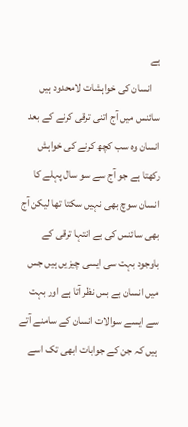ہے
    انسان کی خواہشات لامحدود ہیں سائنس میں آج اتنی ترقی کرنے کے بعد انسان وہ سب کچھ کرنے کی خواہش رکھتا ہے جو آج سے سو سال پہلے کا انسان سوچ بھی نہیں سکتا تھا لیکن آج بھی سائنس کی بے انتہا ترقی کے باوجود بہت سی ایسی چیزیں ہیں جس میں انسان بے بس نظر آتا ہے اور بہت سے ایسے سوالات انسان کے سامنے آتے ہیں کہ جن کے جوابات ابھی تک اسے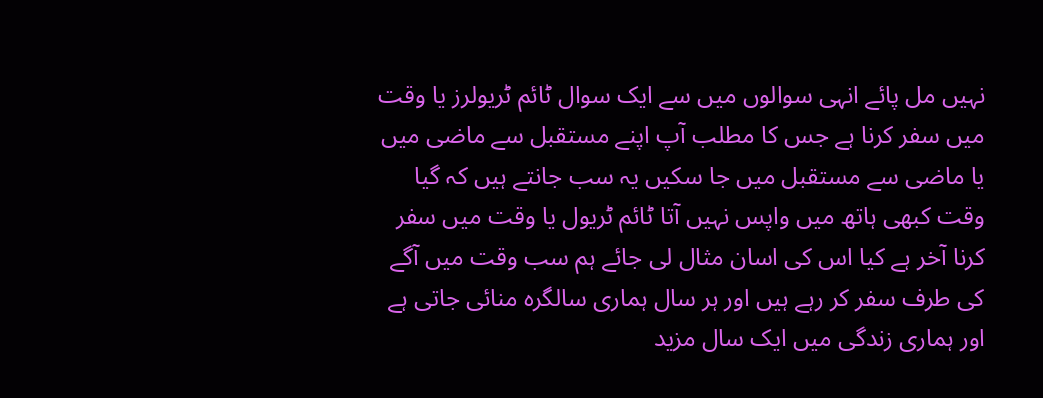نہیں مل پائے انہی سوالوں میں سے ایک سوال ٹائم ٹریولرز یا وقت میں سفر کرنا ہے جس کا مطلب آپ اپنے مستقبل سے ماضی میں یا ماضی سے مستقبل میں جا سکیں یہ سب جانتے ہیں کہ گیا وقت کبھی ہاتھ میں واپس نہیں آتا ٹائم ٹریول یا وقت میں سفر کرنا آخر ہے کیا اس کی اسان مثال لی جائے ہم سب وقت میں آگے کی طرف سفر کر رہے ہیں اور ہر سال ہماری سالگرہ منائی جاتی ہے اور ہماری زندگی میں ایک سال مزید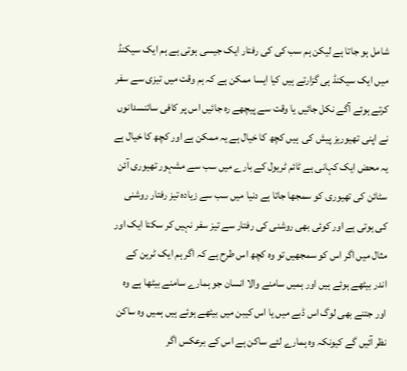شامل ہو جاتا ہے لیکن ہم سب کی کی رفتار ایک جیسی ہوتی ہے ہم ایک سیکنڈ میں ایک سیکنڈ ہی گزارتے ہیں کیا ایسا ممکن ہے کہ ہم وقت میں تیزی سے سفر کرتے ہوئے آگے نکل جائیں یا وقت سے پیچھے رہ جائیں اس پر کافی سائنسدانوں نے اپنی تھیوریز پیش کی  ہیں کچھ کا خیال ہے یہ ممکن ہے اور کچھ کا خیال ہے یہ محض ایک کہانی ہے ٹائم ٹریول کے بارے میں سب سے مشہور تھیوری آئن سٹائن کی تھیوری کو سمجھا جاتا ہے دنیا میں سب سے زیادہ تیز رفتار روشنی کی ہوتی ہے اور کوئی بھی روشنی کی رفتار سے تیز سفر نہیں کر سکتا ایک اور مثال میں اگر اس کو سمجھیں تو وہ کچھ اس طرح ہے کہ اگر ہم ایک ٹرین کے اندر بیٹھے ہوئے ہیں اور ہمیں سامنے والا انسان جو ہمارے سامنے بیٹھا ہے وہ اور جتنے بھی لوگ اس ڈبے میں یا اس کیبن میں بیٹھے ہوئے ہیں ہمیں وہ ساکن نظر آئیں گے کیونکہ وہ ہمارے لئے ساکن ہے اس کے برعکس اگر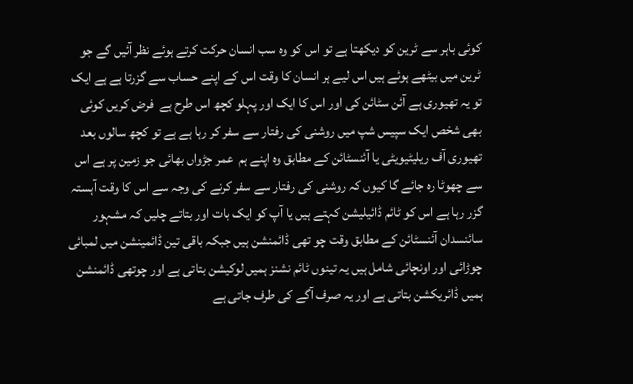کوئی باہر سے ٹرین کو دیکھتا ہے تو اس کو وہ سب انسان حرکت کرتے ہوئے نظر آئیں گے جو ٹرین میں بیٹھے ہوئے ہیں اس لیے ہر انسان کا وقت اس کے اپنے حساب سے گزرتا ہے ہے ایک تو یہ تھیوری ہے آئن سٹائن کی اور اس کا ایک اور پہلو کچھ اس طرح ہے  فرض کریں کوئی بھی شخص ایک سپیس شپ میں روشنی کی رفتار سے سفر کر رہا ہے ہے تو کچھ سالوں بعد تھیوری آف ریلیٹیویٹی یا آئنسٹائن کے مطابق وہ اپنے ہم  عمر جڑواں بھائی جو زمین پر ہے اس سے چھوٹا رہ جائے گا کیوں کہ روشنی کی رفتار سے سفر کرنے کی وجہ سے اس کا وقت آہستہ گزر رہا ہے اس کو ٹائم ڈائیلیشن کہتے ہیں یا آپ کو ایک بات اور بتاتے چلیں کہ مشہور سائنسدان آئنسٹائن کے مطابق وقت چو تھی ڈائمنشن ہیں جبکہ باقی تین ڈائمینشن میں لمبائی چوڑائی اور اونچائی شامل ہیں یہ تینوں ٹائم نشنز ہمیں لوکیشن بتاتی ہے اور چوتھی ڈائمنشن ہمیں ڈائریکشن بتاتی ہے اور یہ صرف آگے کی طرف جاتی ہے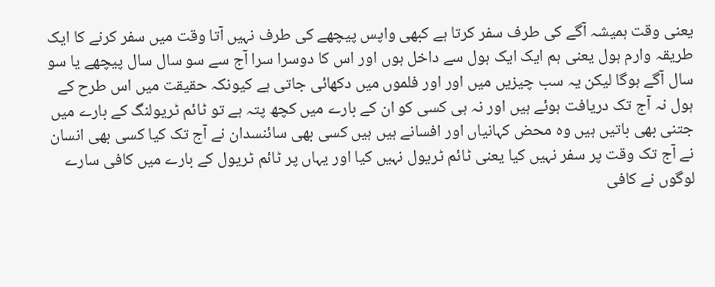یعنی وقت ہمیشہ آگے کی طرف سفر کرتا ہے کبھی واپس پیچھے کی طرف نہیں آتا وقت میں سفر کرنے کا ایک طریقہ وارم ہول یعنی ہم ایک ایک ہول سے داخل ہوں اور اس کا دوسرا سرا آج سے سو سال سال پیچھے یا سو سال آگے ہوگا لیکن یہ سب چیزیں میں اور اور فلموں میں دکھائی جاتی ہے کیونکہ حقیقت میں اس طرح کے ہول نہ آج تک دریافت ہوئے ہیں اور نہ ہی کسی کو ان کے بارے میں کچھ پتہ ہے تو ٹائم ٹریولنگ کے بارے میں جتنی بھی باتیں ہیں وہ محض کہانیاں اور افسانے ہیں ہیں کسی بھی سائنسدان نے آج تک کیا کسی بھی انسان نے آج تک وقت پر سفر نہیں کیا یعنی ٹائم ٹریول نہیں کیا اور یہاں پر ٹائم ٹریول کے بارے میں کافی سارے لوگوں نے کافی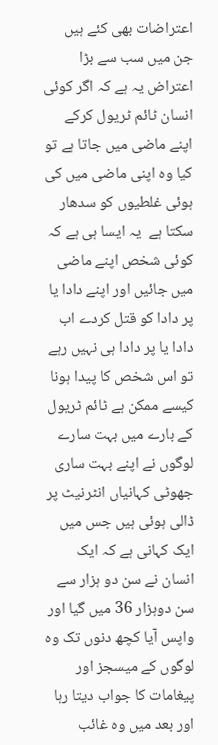اعتراضات بھی کئے ہیں جن میں سب سے بڑا اعتراض یہ ہے کہ اگر کوئی انسان ٹائم ٹریول کرکے اپنے ماضی میں جاتا ہے تو کیا وہ اپنی ماضی میں کی ہوئی غلطیوں کو سدھار سکتا ہے  یہ ایسا ہی ہے کہ کوئی شخص اپنے ماضی میں جائیں اور اپنے دادا یا پر دادا کو قتل کردے اب دادا یا پر دادا ہی نہیں رہے تو اس شخص کا پیدا ہونا کیسے ممکن ہے ٹائم ٹریول کے بارے میں بہت سارے لوگوں نے اپنے بہت ساری جھوٹی کہانیاں انٹرنیٹ پر ڈالی ہوئی ہیں جس میں  ایک کہانی ہے کہ ایک انسان نے سن دو ہزار سے سن دوہزار 36 میں گیا اور  واپس آیا کچھ دنوں تک وہ لوگوں کے میسجز اور پیغامات کا جواب دیتا رہا اور بعد میں وہ غائب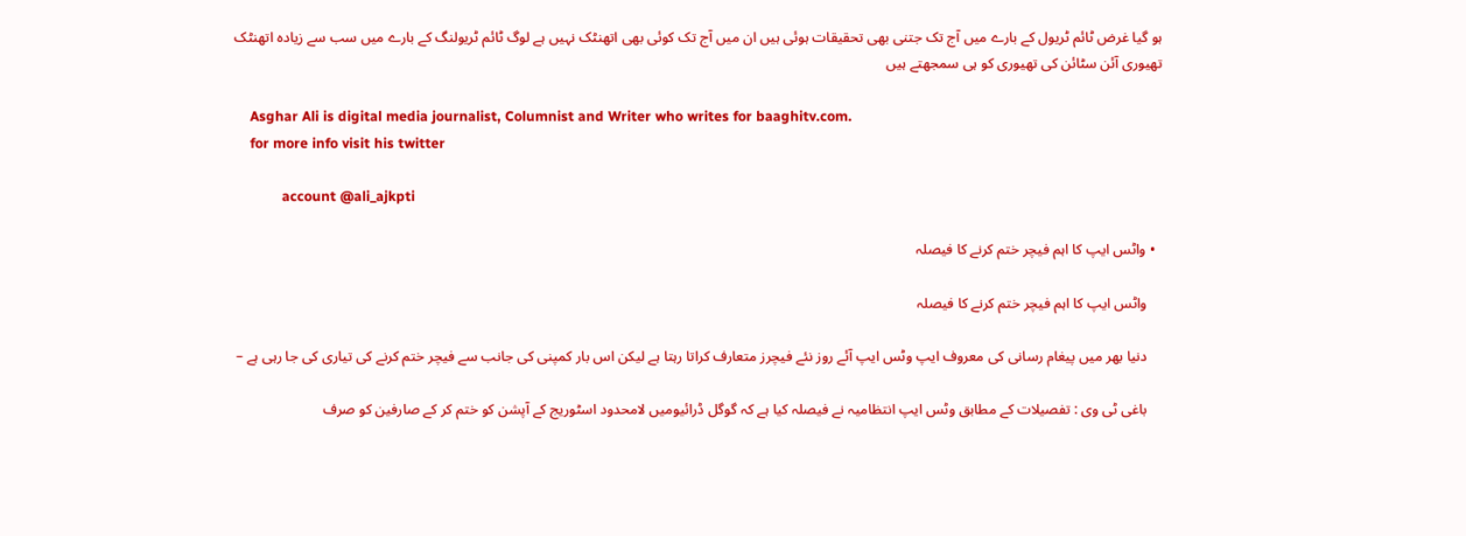ہو گیا غرض ٹائم ٹریول کے بارے میں آج تک جتنی بھی تحقیقات ہوئی ہیں ان میں آج تک کوئی بھی اتھنٹک نہیں ہے لوگ ٹائم ٹریولنگ کے بارے میں سب سے زیادہ اتھنٹک تھیوری آئن سٹائن کی تھیوری کو ہی سمجھتے ہیں

    Asghar Ali is digital media journalist, Columnist and Writer who writes for baaghitv.com.
    for more info visit his twitter

            account @ali_ajkpti

  • واٹس ایپ کا اہم فیچر ختم کرنے کا فیصلہ

    واٹس ایپ کا اہم فیچر ختم کرنے کا فیصلہ

    دنیا بھر میں پیغام رسانی کی معروف ایپ وٹس ایپ آئے روز نئے فیچرز متعارف کراتا رہتا ہے لیکن اس بار کمپنی کی جانب سے فیچر ختم کرنے کی تیاری کی جا رہی ہے –

    باغی ٹی وی : تفصیلات کے مطابق وٹس ایپ انتظامیہ نے فیصلہ کیا ہے کہ گوگل ڈرائیومیں لامحدود اسٹوریج کے آپشن کو ختم کر کے صارفین کو صرف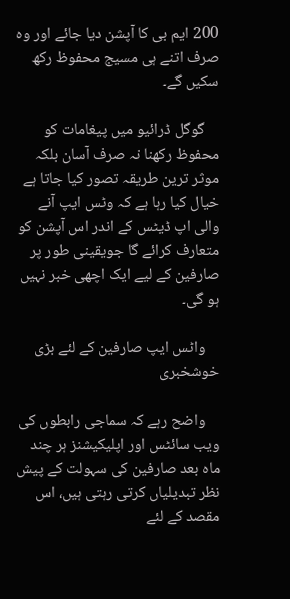200 ایم بی کا آپشن دیا جائے اور وہ صرف اتنے ہی مسیج محفوظ رکھ سکیں گے۔

    گوگل ڈرائیو میں پیغامات کو محفوظ رکھنا نہ صرف آسان بلکہ موثر ترین طریقہ تصور کیا جاتا ہے خیال کیا رہا ہے کہ وٹس ایپ آنے والی اپ ڈیٹس کے اندر اس آپشن کو متعارف کرائے گا جویقینی طور پر صارفین کے لیے ایک اچھی خبر نہیں ہو گی۔

    واٹس ایپ صارفین کے لئے بڑی خوشخبری

    واضح رہے کہ سماجی رابطوں کی ویب سائٹس اور اپلیکیشنز ہر چند ماہ بعد صارفین کی سہولت کے پیش نظر تبدیلیاں کرتی رہتی ہیں، اس مقصد کے لئے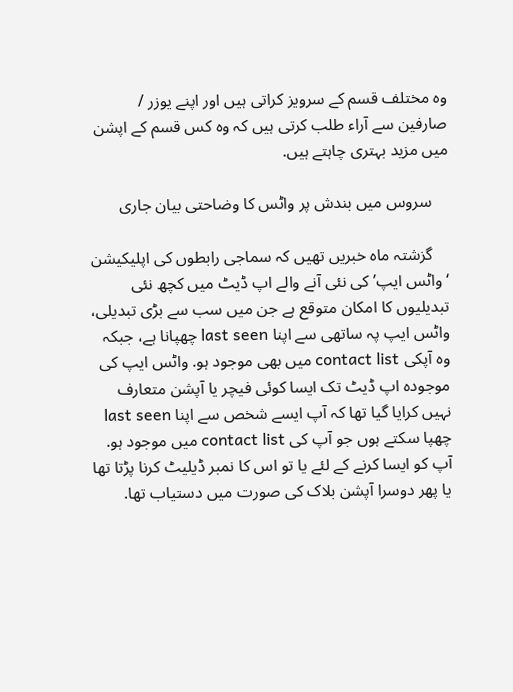وہ مختلف قسم کے سرویز کراتی ہیں اور اپنے یوزر / صارفین سے آراء طلب کرتی ہیں کہ وہ کس قسم کے اپشن میں مزید بہتری چاہتے ہیں.

    سروس میں بندش پر واٹس کا وضاحتی بیان جاری

    گزشتہ ماہ خبریں تھیں کہ سماجی رابطوں کی اپلیکیشن ‘واٹس ایپ’ کی نئی آنے والے اپ ڈیٹ میں کچھ نئی تبدیلیوں کا امکان متوقع ہے جن میں سب سے بڑی تبدیلی، واٹس ایپ پہ ساتھی سے اپنا last seen چھپانا ہے، جبکہ وہ آپکی contact list میں بھی موجود ہو. واٹس ایپ کی موجودہ اپ ڈیٹ تک ایسا کوئی فیچر یا آپشن متعارف نہیں کرایا گیا تھا کہ آپ ایسے شخص سے اپنا last seen چھپا سکتے ہوں جو آپ کی contact list میں موجود ہو. آپ کو ایسا کرنے کے لئے یا تو اس کا نمبر ڈیلیٹ کرنا پڑتا تھا یا پھر دوسرا آپشن بلاک کی صورت میں دستیاب تھا.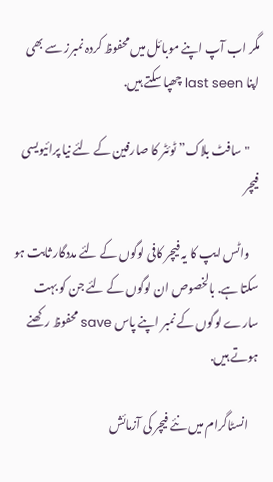مگر اب آپ اپنے موبائل میں محفوظ کردہ نمبرز سے بھی اپنا last seen چھپا سکتے ہیں.

    "سافٹ بلاک” ٹوئٹر کا صارفین کے لئے نیا پرائیویسی فیچر

    واٹس ایپ کا یہ فیچر کافی لوگوں کے لئے مددگار ثابت ہو سکتا ہے. بالخصوص ان لوگوں کے لئے جن کو بہت سارے لوگوں کے نمبر اپنے پاس save محفوظ رکھنے ہوتے ہیں.

    انسٹاگرام میں نئے فیچر کی آزمائش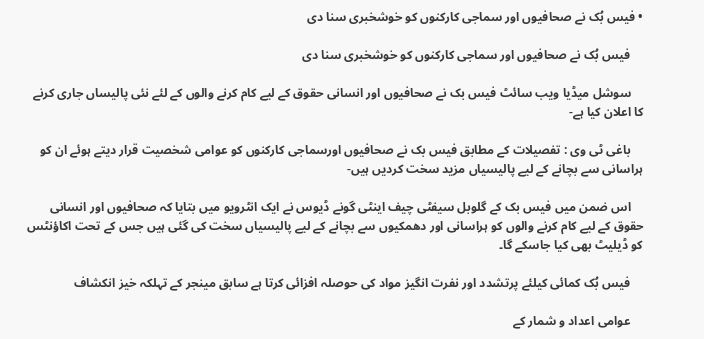• فیس بُک نے صحافیوں اور سماجی کارکنوں کو خوشخبری سنا دی

    فیس بُک نے صحافیوں اور سماجی کارکنوں کو خوشخبری سنا دی

    سوشل میڈیا ویب سائٹ فیس بک نے صحافیوں اور انسانی حقوق کے لیے کام کرنے والوں کے لئے نئی پالیساں جاری کرنے کا اعلان کیا ہے-

    باغی ٹی وی : تفصیلات کے مطابق فیس بک نے صحافیوں اورسماجی کارکنوں کو عوامی شخصیت قرار دیتے ہوئے ان کو ہراسانی سے بچانے کے لیے پالیسیاں مزید سخت کردیں ہیں-

    اس ضمن میں فیس بک کے گلوبل سیفٹی چیف اینٹی گونے ڈیوس نے ایک انٹرویو میں بتایا کہ صحافیوں اور انسانی حقوق کے لیے کام کرنے والوں کو ہراسانی اور دھمکیوں سے بچانے کے لیے پالیسیاں سخت کی گئی ہیں جس کے تحت اکاؤنٹس کو ڈیلیٹ بھی کیا جاسکے گا۔

    فیس بُک کمائی کیلئے پرتشدد اور نفرت انگیز مواد کی حوصلہ افزائی کرتا ہے سابق مینجر کے تہلکہ خیز انکشاف

    عوامی اعداد و شمار کے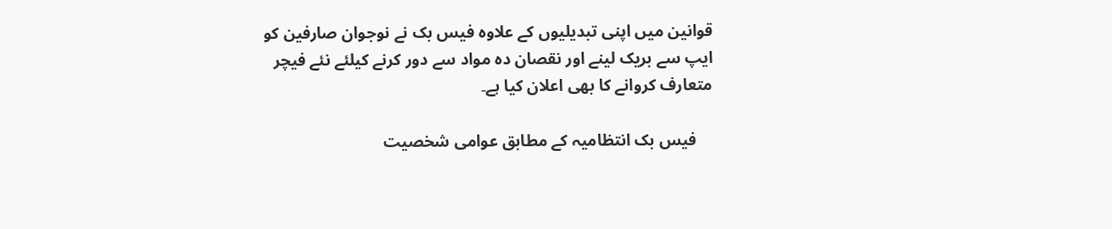قوانین میں اپنی تبدیلیوں کے علاوہ فیس بک نے نوجوان صارفین کو ایپ سے بریک لینے اور نقصان دہ مواد سے دور کرنے کیلئے نئے فیچر متعارف کروانے کا بھی اعلان کیا ہے۔

    فیس بک انتظامیہ کے مطابق عوامی شخصیت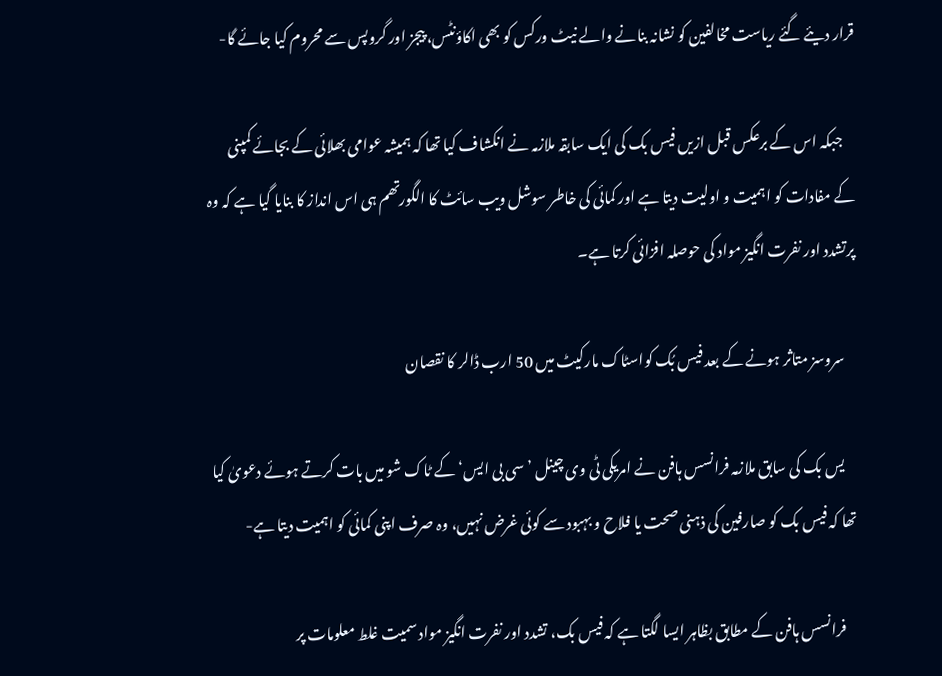قرار دیئے گئے ریاست مخالفین کو نشانہ بنانے والے نیٹ ورکس کو بھی اکاؤنٹس، پیجز اور گروپس سے محروم کیا جائے گا-

    جبکہ اس کے برعکس قبل ازیں فیس بک کی ایک سابقہ ملازمہ نے انکشاف کیا تھا کہ ہمیشہ عوامی بھلائی کے بجائے کمپنی کے مفادات کو اہمیت و اولیت دیتا ہے اور کمائی کی خاطر سوشل ویب سائٹ کا الگورتھم ہی اس انداز کا بنایا گیا ہے کہ وہ پرتشدد اور نفرت انگیز مواد کی حوصلہ افزائی کرتا ہے۔

    سروسز متاثر ہونے کے بعد فیس بُک کواسٹاک مارکیٹ میں 50 ارب ڈالر کا نقصان

    یس بک کی سابق ملازمہ فرانسس ہافن نے امریکی ٹی وی چینل ’سی بی ایس‘ کے ٹاک شو میں بات کرتے ہوئے دعویٰ کیا تھا کہ فیس بک کو صارفین کی ذہنی صحت یا فلاح و بہبود سے کوئی غرض نہیں، وہ صرف اپنی کمائی کو اہمیت دیتا ہے-

    فرانسس ہافن کے مطابق بظاہر ایسا لگتا ہے کہ فیس بک، تشدد اور نفرت انگیز مواد سمیت غلط معلومات پر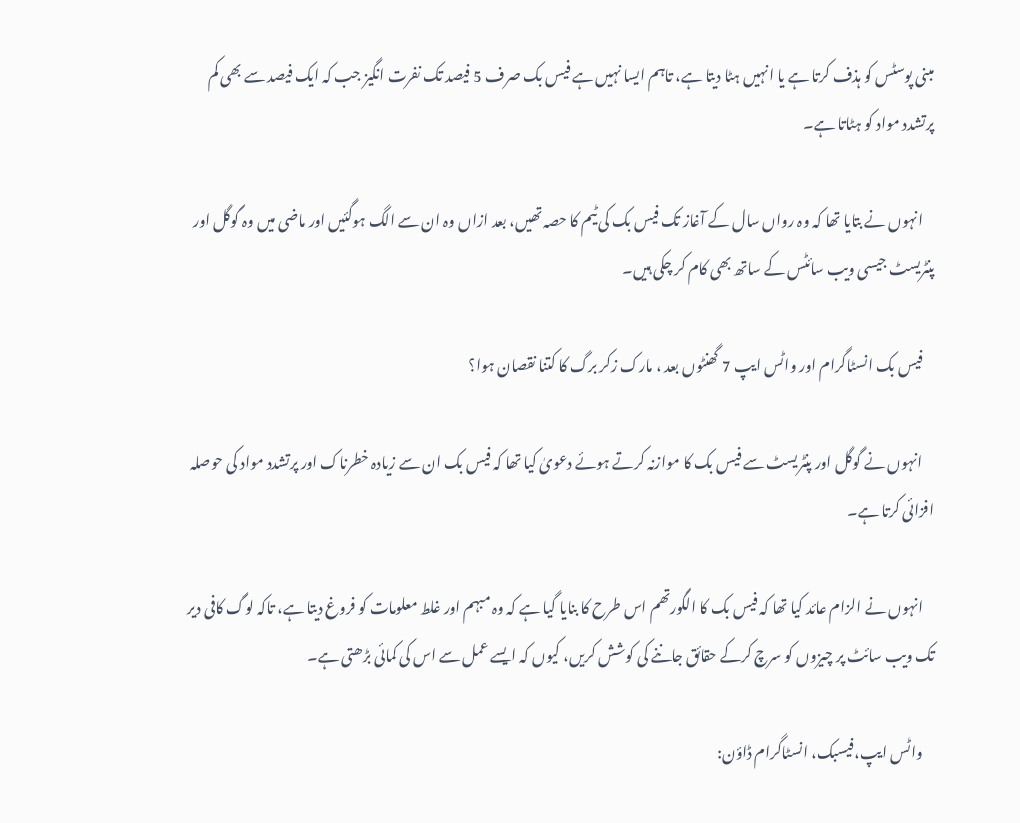مبنی پوسٹس کو ہذف کرتا ہے یا انہیں ہٹا دیتا ہے، تاہم ایسا نہیں ہے فیس بک صرف 5 فیصد تک نفرت انگیز جب کہ ایک فیصد سے بھی کم پرتشدد مواد کو ہٹاتا ہے۔

    انہوں نے بتایا تھا کہ وہ رواں سال کے آغاز تک فیس بک کی ٹیم کا حصہ تھیں، بعد ازاں وہ ان سے الگ ہوگئیں اور ماضی میں وہ گوگل اور پنٹریسٹ جیسی ویب سائٹس کے ساتھ بھی کام کر چکی ہیں۔

    فیس بک انسٹاگرام اور واٹس ایپ 7 گھنٹوں بعد ، مارک زکر برگ کا کتنا نقصان ہوا؟

    انہوں نے گوگل اور پنٹریسٹ سے فیس بک کا موازنہ کرتے ہوئے دعویٰ کیا تھا کہ فیس بک ان سے زیادہ خطرناک اور پرتشدد مواد کی حوصلہ افزائی کرتا ہے۔

    انہوں نے الزام عائد کیا تھا کہ فیس بک کا الگورتھم اس طرح کا بنایا گیا ہے کہ وہ مبہم اور غلط معلومات کو فروغ دیتا ہے، تاکہ لوگ کافی دیر تک ویب سائٹ پر چیزوں کو سرچ کرکے حقائق جاننے کی کوشش کریں، کیوں کہ ایسے عمل سے اس کی کمائی بڑھتی ہے۔

    واٹس ایپ،فیسبک، انسٹاگرام ڈاؤن: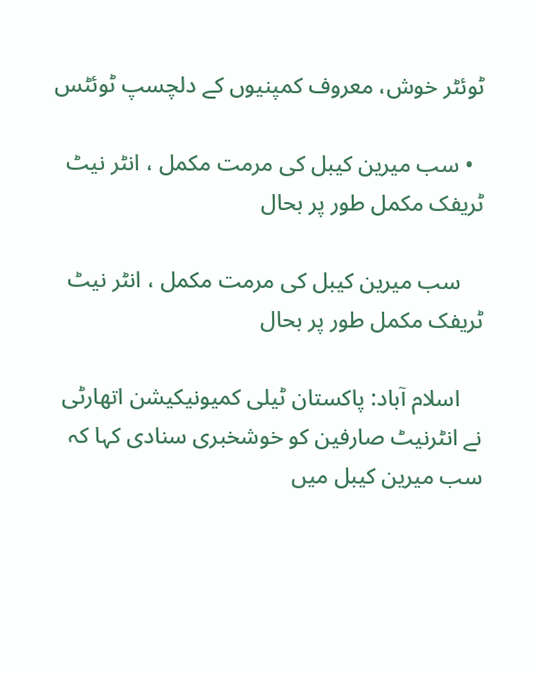ٹوئٹر خوش، معروف کمپنیوں کے دلچسپ ٹوئٹس

  • سب میرین کیبل کی مرمت مکمل ، انٹر نیٹ ٹریفک مکمل طور پر بحال

    سب میرین کیبل کی مرمت مکمل ، انٹر نیٹ ٹریفک مکمل طور پر بحال

    اسلام آباد: پاکستان ٹیلی کمیونیکیشن اتھارٹی نے انٹرنیٹ صارفین کو خوشخبری سنادی کہا کہ سب میرین کیبل میں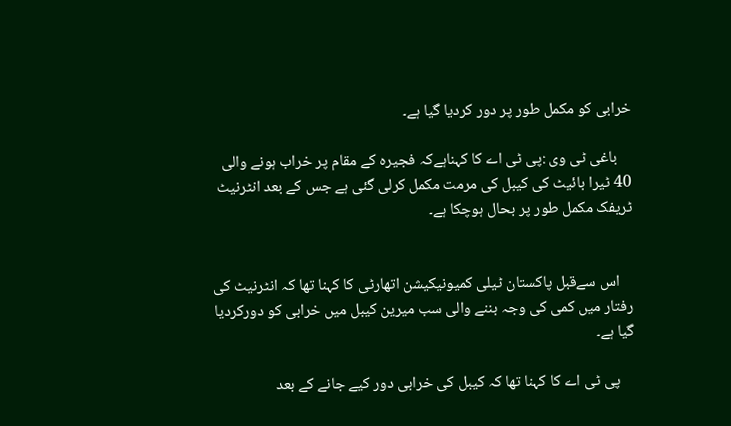خرابی کو مکمل طور پر دور کردیا گیا ہے۔

    باغی ٹی وی :پی ٹی اے کا کہناہےکہ فجیرہ کے مقام پر خراب ہونے والی 40 ٹیرا بائیٹ کی کیبل کی مرمت مکمل کرلی گئی ہے جس کے بعد انٹرنیٹ ٹریفک مکمل طور پر بحال ہوچکا ہے۔


    اس سےقبل پاکستان ٹیلی کمیونیکیشن اتھارٹی کا کہنا تھا کہ انٹرنیٹ کی رفتار میں کمی کی وجہ بننے والی سب میرین کیبل میں خرابی کو دورکردیا گیا ہے۔

    پی ٹی اے کا کہنا تھا کہ کیبل کی خرابی دور کیے جانے کے بعد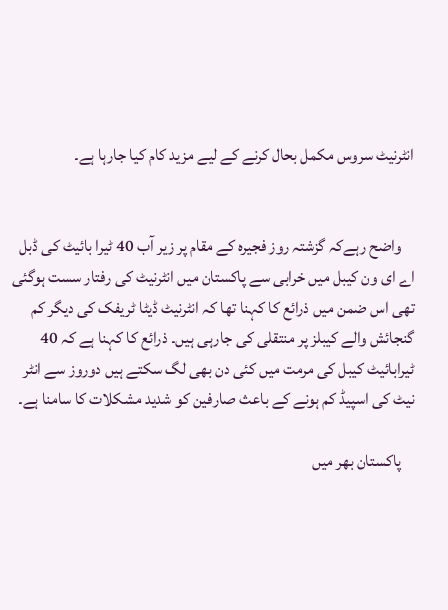انٹرنیٹ سروس مکمل بحال کرنے کے لیے مزید کام کیا جارہا ہے۔


    واضح رہےکہ گزشتہ روز فجیرہ کے مقام پر زیر آب 40 ٹیرا بائیٹ کی ڈبل اے ای ون کیبل میں خرابی سے پاکستان میں انٹرنیٹ کی رفتار سست ہوگئی تھی اس ضمن میں ذرائع کا کہنا تھا کہ انٹرنیٹ ڈیٹا ٹریفک کی دیگر کم گنجائش والے کیبلز پر منتقلی کی جارہی ہیں۔ ذرائع کا کہنا ہے کہ 40 ٹیرابائیٹ کیبل کی مرمت میں کئی دن بھی لگ سکتے ہیں دوروز سے انٹر نیٹ کی اسپیڈ کم ہونے کے باعث صارفین کو شدید مشکلات کا سامنا ہے۔

    پاکستان بھر میں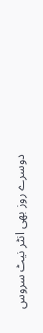دوسرے روز بھی انٹر نیٹ سروس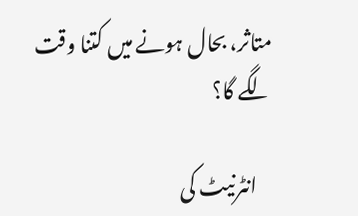متاثر، بحال ہونے میں کتنا وقت لگے گا؟

    انٹرنیٹ کی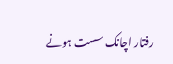رفتار اچانک سست ہونے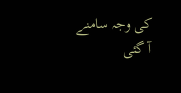کی وجہ سامنے آ گئی